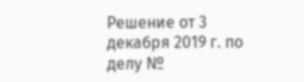Решение от 3 декабря 2019 г. по делу №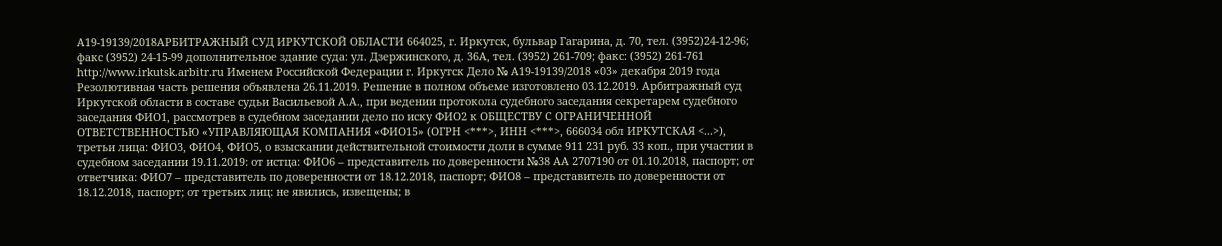А19-19139/2018АРБИТРАЖНЫЙ СУД ИРКУТСКОЙ ОБЛАСТИ 664025, г. Иркутск, бульвар Гагарина, д. 70, тел. (3952)24-12-96; факс (3952) 24-15-99 дополнительное здание суда: ул. Дзержинского, д. 36А, тел. (3952) 261-709; факс: (3952) 261-761 http://www.irkutsk.arbitr.ru Именем Российской Федерации г. Иркутск Дело № А19-19139/2018 «03» декабря 2019 года Резолютивная часть решения объявлена 26.11.2019. Решение в полном объеме изготовлено 03.12.2019. Арбитражный суд Иркутской области в составе судьи Васильевой А.А., при ведении протокола судебного заседания секретарем судебного заседания ФИО1, рассмотрев в судебном заседании дело по иску ФИО2 к ОБЩЕСТВУ С ОГРАНИЧЕННОЙ ОТВЕТСТВЕННОСТЬЮ «УПРАВЛЯЮЩАЯ КОМПАНИЯ «ФИО15» (ОГРН <***>, ИНН <***>, 666034 обл ИРКУТСКАЯ <...>), третьи лица: ФИО3, ФИО4, ФИО5, о взыскании действительной стоимости доли в сумме 911 231 руб. 33 коп., при участии в судебном заседании 19.11.2019: от истца: ФИО6 – представитель по доверенности №38 АА 2707190 от 01.10.2018, паспорт; от ответчика: ФИО7 – представитель по доверенности от 18.12.2018, паспорт; ФИО8 – представитель по доверенности от 18.12.2018, паспорт; от третьих лиц: не явились, извещены; в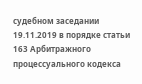судебном заседании 19.11.2019 в порядке статьи 163 Арбитражного процессуального кодекса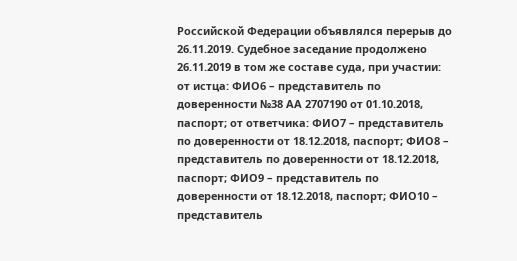Российской Федерации объявлялся перерыв до 26.11.2019. Судебное заседание продолжено 26.11.2019 в том же составе суда, при участии: от истца: ФИО6 – представитель по доверенности №38 АА 2707190 от 01.10.2018, паспорт; от ответчика: ФИО7 – представитель по доверенности от 18.12.2018, паспорт; ФИО8 – представитель по доверенности от 18.12.2018, паспорт; ФИО9 – представитель по доверенности от 18.12.2018, паспорт; ФИО10 – представитель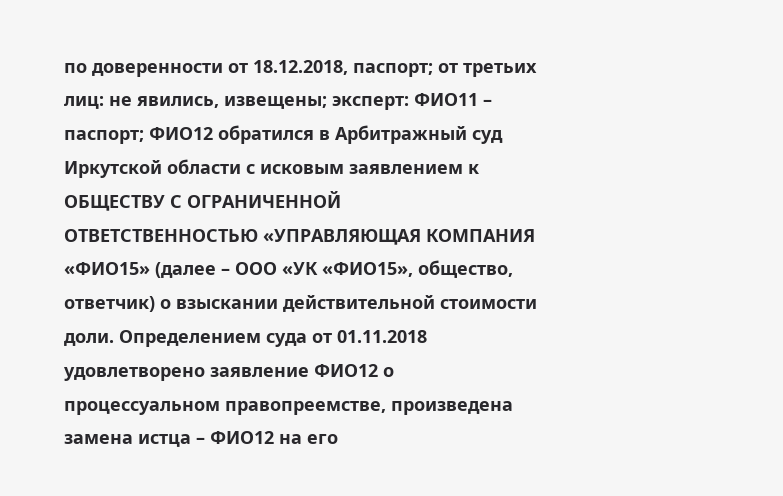по доверенности от 18.12.2018, паспорт; от третьих лиц: не явились, извещены; эксперт: ФИО11 – паспорт; ФИО12 обратился в Арбитражный суд Иркутской области с исковым заявлением к ОБЩЕСТВУ С ОГРАНИЧЕННОЙ ОТВЕТСТВЕННОСТЬЮ «УПРАВЛЯЮЩАЯ КОМПАНИЯ «ФИО15» (далее – ООО «УК «ФИО15», общество, ответчик) о взыскании действительной стоимости доли. Определением суда от 01.11.2018 удовлетворено заявление ФИО12 о процессуальном правопреемстве, произведена замена истца – ФИО12 на его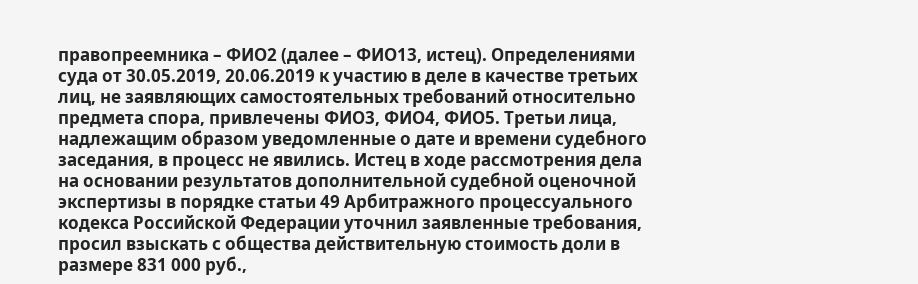правопреемника – ФИО2 (далее – ФИО13, истец). Определениями суда от 30.05.2019, 20.06.2019 к участию в деле в качестве третьих лиц, не заявляющих самостоятельных требований относительно предмета спора, привлечены ФИО3, ФИО4, ФИО5. Третьи лица, надлежащим образом уведомленные о дате и времени судебного заседания, в процесс не явились. Истец в ходе рассмотрения дела на основании результатов дополнительной судебной оценочной экспертизы в порядке статьи 49 Арбитражного процессуального кодекса Российской Федерации уточнил заявленные требования, просил взыскать с общества действительную стоимость доли в размере 831 000 руб.,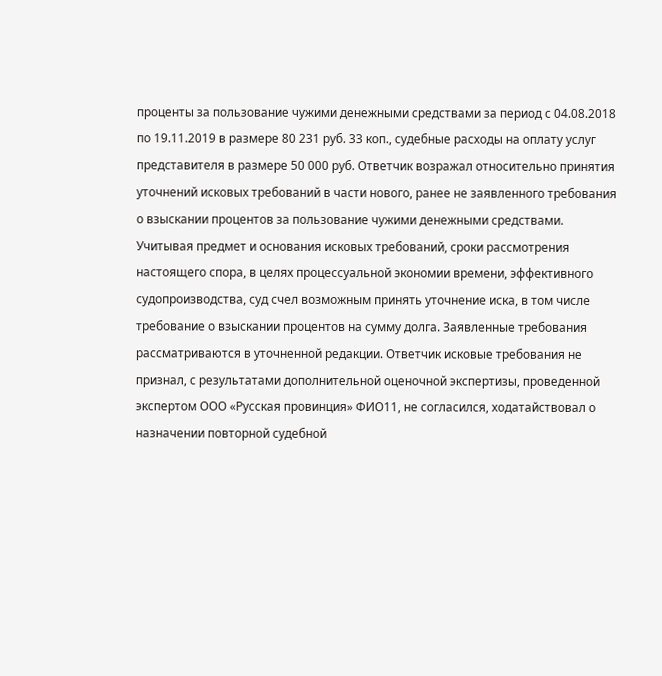проценты за пользование чужими денежными средствами за период с 04.08.2018 по 19.11.2019 в размере 80 231 руб. 33 коп., судебные расходы на оплату услуг представителя в размере 50 000 руб. Ответчик возражал относительно принятия уточнений исковых требований в части нового, ранее не заявленного требования о взыскании процентов за пользование чужими денежными средствами. Учитывая предмет и основания исковых требований, сроки рассмотрения настоящего спора, в целях процессуальной экономии времени, эффективного судопроизводства, суд счел возможным принять уточнение иска, в том числе требование о взыскании процентов на сумму долга. Заявленные требования рассматриваются в уточненной редакции. Ответчик исковые требования не признал, с результатами дополнительной оценочной экспертизы, проведенной экспертом ООО «Русская провинция» ФИО11, не согласился, ходатайствовал о назначении повторной судебной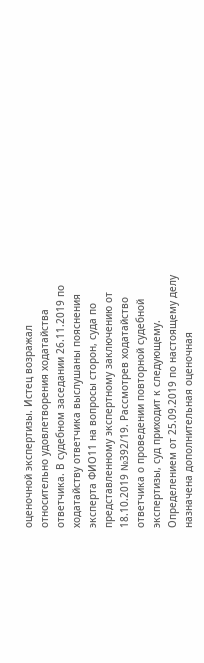оценочной экспертизы. Истец возражал относительно удовлетворения ходатайства ответчика. В судебном заседании 26.11.2019 по ходатайству ответчика выслушаны пояснения эксперта ФИО11 на вопросы сторон, суда по представленному экспертному заключению от 18.10.2019 №392/19. Рассмотрев ходатайство ответчика о проведении повторной судебной экспертизы, суд приходит к следующему. Определением от 25.09.2019 по настоящему делу назначена дополнительная оценочная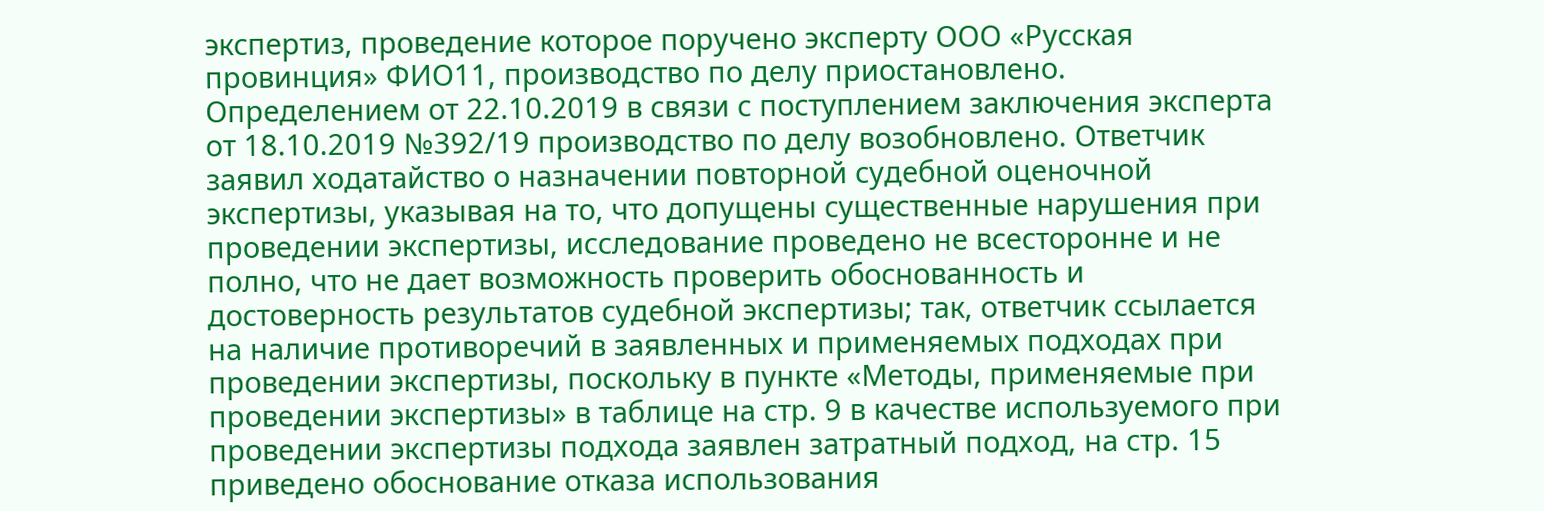экспертиз, проведение которое поручено эксперту ООО «Русская провинция» ФИО11, производство по делу приостановлено. Определением от 22.10.2019 в связи с поступлением заключения эксперта от 18.10.2019 №392/19 производство по делу возобновлено. Ответчик заявил ходатайство о назначении повторной судебной оценочной экспертизы, указывая на то, что допущены существенные нарушения при проведении экспертизы, исследование проведено не всесторонне и не полно, что не дает возможность проверить обоснованность и достоверность результатов судебной экспертизы; так, ответчик ссылается на наличие противоречий в заявленных и применяемых подходах при проведении экспертизы, поскольку в пункте «Методы, применяемые при проведении экспертизы» в таблице на стр. 9 в качестве используемого при проведении экспертизы подхода заявлен затратный подход, на стр. 15 приведено обоснование отказа использования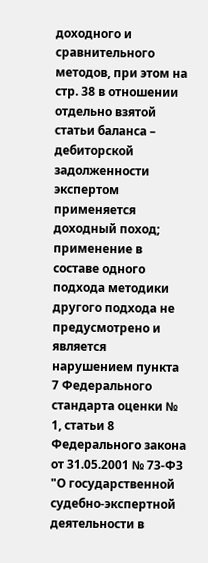доходного и сравнительного методов, при этом на стр. 38 в отношении отдельно взятой статьи баланса – дебиторской задолженности экспертом применяется доходный поход; применение в составе одного подхода методики другого подхода не предусмотрено и является нарушением пункта 7 Федерального стандарта оценки № 1, статьи 8 Федерального закона от 31.05.2001 № 73-ФЗ "О государственной судебно-экспертной деятельности в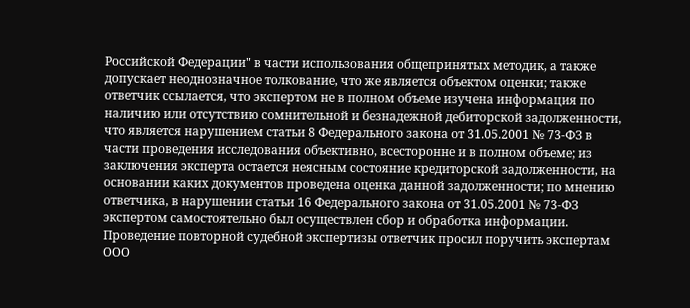Российской Федерации" в части использования общепринятых методик, а также допускает неоднозначное толкование, что же является объектом оценки; также ответчик ссылается, что экспертом не в полном объеме изучена информация по наличию или отсутствию сомнительной и безнадежной дебиторской задолженности, что является нарушением статьи 8 Федерального закона от 31.05.2001 № 73-ФЗ в части проведения исследования объективно, всесторонне и в полном объеме; из заключения эксперта остается неясным состояние кредиторской задолженности, на основании каких документов проведена оценка данной задолженности; по мнению ответчика, в нарушении статьи 16 Федерального закона от 31.05.2001 № 73-ФЗ экспертом самостоятельно был осуществлен сбор и обработка информации. Проведение повторной судебной экспертизы ответчик просил поручить экспертам ООО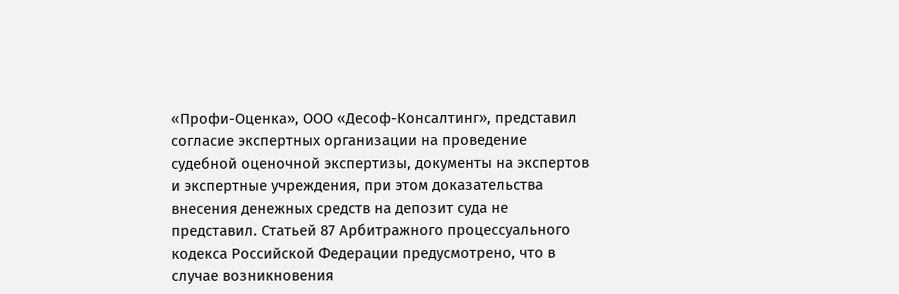«Профи-Оценка», ООО «Десоф-Консалтинг», представил согласие экспертных организации на проведение судебной оценочной экспертизы, документы на экспертов и экспертные учреждения, при этом доказательства внесения денежных средств на депозит суда не представил. Статьей 87 Арбитражного процессуального кодекса Российской Федерации предусмотрено, что в случае возникновения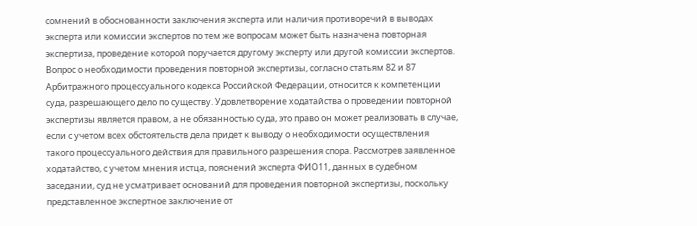сомнений в обоснованности заключения эксперта или наличия противоречий в выводах эксперта или комиссии экспертов по тем же вопросам может быть назначена повторная экспертиза, проведение которой поручается другому эксперту или другой комиссии экспертов. Вопрос о необходимости проведения повторной экспертизы, согласно статьям 82 и 87 Арбитражного процессуального кодекса Российской Федерации, относится к компетенции суда, разрешающего дело по существу. Удовлетворение ходатайства о проведении повторной экспертизы является правом, а не обязанностью суда, это право он может реализовать в случае, если с учетом всех обстоятельств дела придет к выводу о необходимости осуществления такого процессуального действия для правильного разрешения спора. Рассмотрев заявленное ходатайство, с учетом мнения истца, пояснений эксперта ФИО11, данных в судебном заседании, суд не усматривает оснований для проведения повторной экспертизы, поскольку представленное экспертное заключение от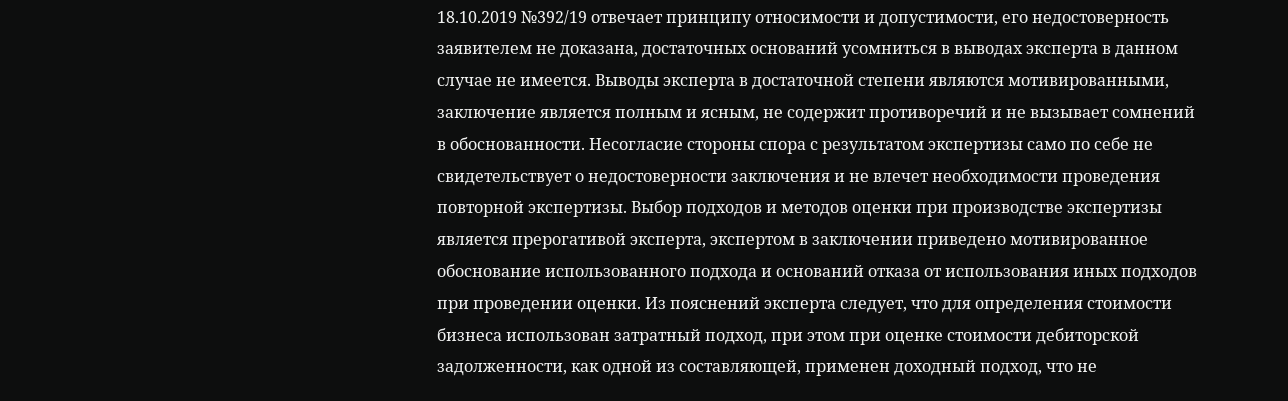18.10.2019 №392/19 отвечает принципу относимости и допустимости, его недостоверность заявителем не доказана, достаточных оснований усомниться в выводах эксперта в данном случае не имеется. Выводы эксперта в достаточной степени являются мотивированными, заключение является полным и ясным, не содержит противоречий и не вызывает сомнений в обоснованности. Несогласие стороны спора с результатом экспертизы само по себе не свидетельствует о недостоверности заключения и не влечет необходимости проведения повторной экспертизы. Выбор подходов и методов оценки при производстве экспертизы является прерогативой эксперта, экспертом в заключении приведено мотивированное обоснование использованного подхода и оснований отказа от использования иных подходов при проведении оценки. Из пояснений эксперта следует, что для определения стоимости бизнеса использован затратный подход, при этом при оценке стоимости дебиторской задолженности, как одной из составляющей, применен доходный подход, что не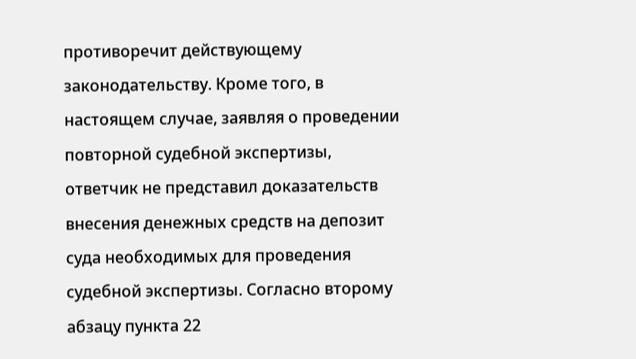противоречит действующему законодательству. Кроме того, в настоящем случае, заявляя о проведении повторной судебной экспертизы, ответчик не представил доказательств внесения денежных средств на депозит суда необходимых для проведения судебной экспертизы. Согласно второму абзацу пункта 22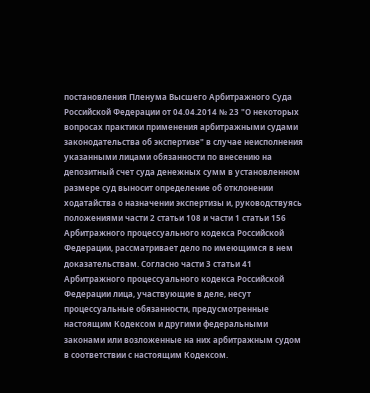постановления Пленума Высшего Арбитражного Суда Российской Федерации от 04.04.2014 № 23 "О некоторых вопросах практики применения арбитражными судами законодательства об экспертизе" в случае неисполнения указанными лицами обязанности по внесению на депозитный счет суда денежных сумм в установленном размере суд выносит определение об отклонении ходатайства о назначении экспертизы и, руководствуясь положениями части 2 статьи 108 и части 1 статьи 156 Арбитражного процессуального кодекса Российской Федерации, рассматривает дело по имеющимся в нем доказательствам. Согласно части 3 статьи 41 Арбитражного процессуального кодекса Российской Федерации лица, участвующие в деле, несут процессуальные обязанности, предусмотренные настоящим Кодексом и другими федеральными законами или возложенные на них арбитражным судом в соответствии с настоящим Кодексом.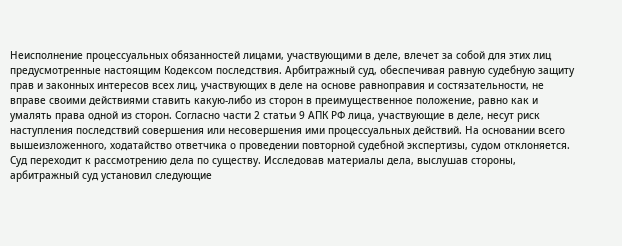Неисполнение процессуальных обязанностей лицами, участвующими в деле, влечет за собой для этих лиц предусмотренные настоящим Кодексом последствия. Арбитражный суд, обеспечивая равную судебную защиту прав и законных интересов всех лиц, участвующих в деле на основе равноправия и состязательности, не вправе своими действиями ставить какую-либо из сторон в преимущественное положение, равно как и умалять права одной из сторон. Согласно части 2 статьи 9 АПК РФ лица, участвующие в деле, несут риск наступления последствий совершения или несовершения ими процессуальных действий. На основании всего вышеизложенного, ходатайство ответчика о проведении повторной судебной экспертизы, судом отклоняется. Суд переходит к рассмотрению дела по существу. Исследовав материалы дела, выслушав стороны, арбитражный суд установил следующие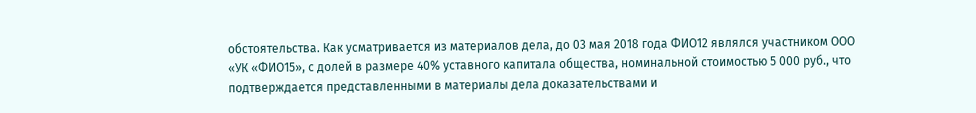обстоятельства. Как усматривается из материалов дела, до 03 мая 2018 года ФИО12 являлся участником ООО «УК «ФИО15», с долей в размере 40% уставного капитала общества, номинальной стоимостью 5 000 руб., что подтверждается представленными в материалы дела доказательствами и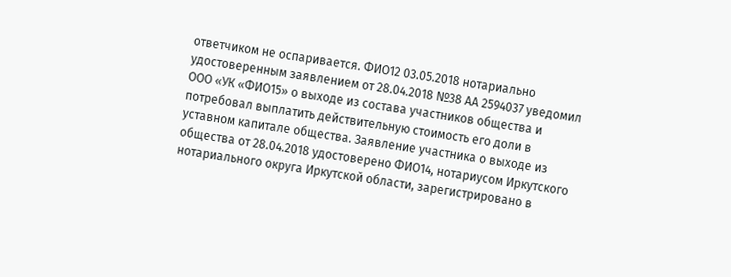ответчиком не оспаривается. ФИО12 03.05.2018 нотариально удостоверенным заявлением от 28.04.2018 №38 АА 2594037 уведомил ООО «УК «ФИО15» о выходе из состава участников общества и потребовал выплатить действительную стоимость его доли в уставном капитале общества. Заявление участника о выходе из общества от 28.04.2018 удостоверено ФИО14, нотариусом Иркутского нотариального округа Иркутской области, зарегистрировано в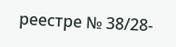реестре № 38/28-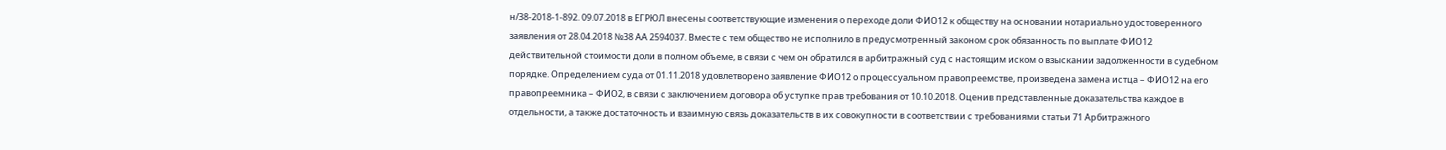н/З8-2018-1-892. 09.07.2018 в ЕГРЮЛ внесены соответствующие изменения о переходе доли ФИО12 к обществу на основании нотариально удостоверенного заявления от 28.04.2018 №38 АА 2594037. Вместе с тем общество не исполнило в предусмотренный законом срок обязанность по выплате ФИО12 действительной стоимости доли в полном объеме, в связи с чем он обратился в арбитражный суд с настоящим иском о взыскании задолженности в судебном порядке. Определением суда от 01.11.2018 удовлетворено заявление ФИО12 о процессуальном правопреемстве, произведена замена истца – ФИО12 на его правопреемника – ФИО2, в связи с заключением договора об уступке прав требования от 10.10.2018. Оценив представленные доказательства каждое в отдельности, а также достаточность и взаимную связь доказательств в их совокупности в соответствии с требованиями статьи 71 Арбитражного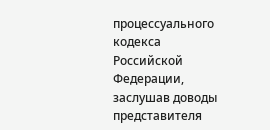процессуального кодекса Российской Федерации, заслушав доводы представителя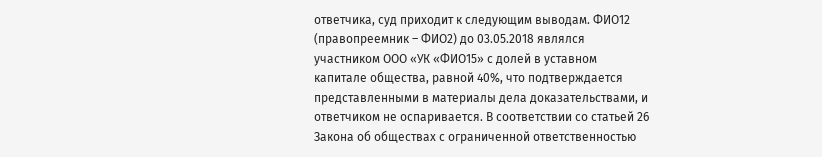ответчика, суд приходит к следующим выводам. ФИО12 (правопреемник – ФИО2) до 03.05.2018 являлся участником ООО «УК «ФИО15» с долей в уставном капитале общества, равной 40%, что подтверждается представленными в материалы дела доказательствами, и ответчиком не оспаривается. В соответствии со статьей 26 Закона об обществах с ограниченной ответственностью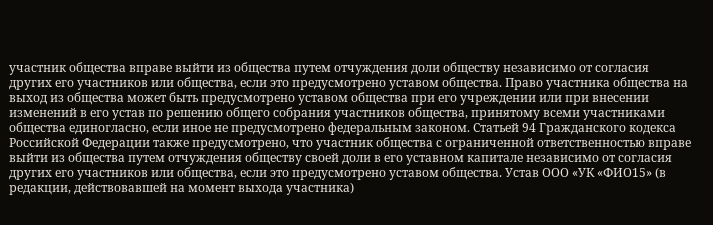участник общества вправе выйти из общества путем отчуждения доли обществу независимо от согласия других его участников или общества, если это предусмотрено уставом общества. Право участника общества на выход из общества может быть предусмотрено уставом общества при его учреждении или при внесении изменений в его устав по решению общего собрания участников общества, принятому всеми участниками общества единогласно, если иное не предусмотрено федеральным законом. Статьей 94 Гражданского кодекса Российской Федерации также предусмотрено, что участник общества с ограниченной ответственностью вправе выйти из общества путем отчуждения обществу своей доли в его уставном капитале независимо от согласия других его участников или общества, если это предусмотрено уставом общества. Устав ООО «УК «ФИО15» (в редакции, действовавшей на момент выхода участника)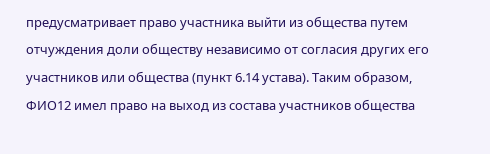предусматривает право участника выйти из общества путем отчуждения доли обществу независимо от согласия других его участников или общества (пункт 6.14 устава). Таким образом, ФИО12 имел право на выход из состава участников общества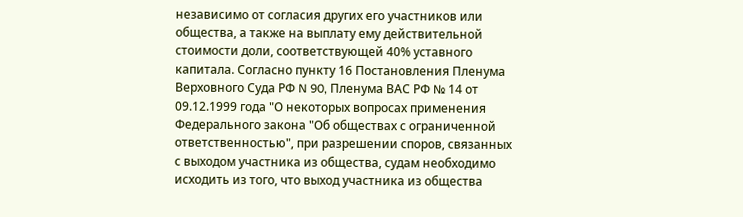независимо от согласия других его участников или общества, а также на выплату ему действительной стоимости доли, соответствующей 40% уставного капитала. Согласно пункту 16 Постановления Пленума Верховного Суда РФ N 90, Пленума ВАС РФ № 14 от 09.12.1999 года "О некоторых вопросах применения Федерального закона "Об обществах с ограниченной ответственностью", при разрешении споров, связанных с выходом участника из общества, судам необходимо исходить из того, что выход участника из общества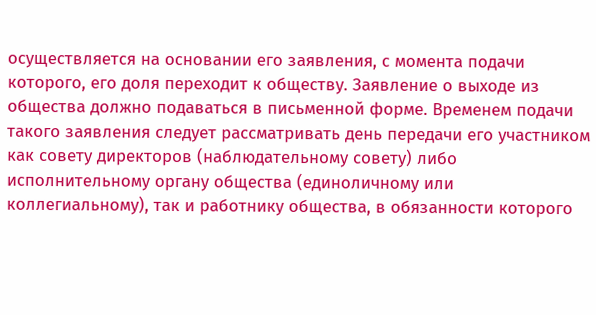осуществляется на основании его заявления, с момента подачи которого, его доля переходит к обществу. Заявление о выходе из общества должно подаваться в письменной форме. Временем подачи такого заявления следует рассматривать день передачи его участником как совету директоров (наблюдательному совету) либо исполнительному органу общества (единоличному или коллегиальному), так и работнику общества, в обязанности которого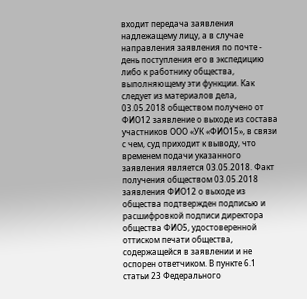входит передача заявления надлежащему лицу, а в случае направления заявления по почте - день поступления его в экспедицию либо к работнику общества, выполняющему эти функции. Как следует из материалов дела, 03.05.2018 обществом получено от ФИО12 заявление о выходе из состава участников ООО «УК «ФИО15», в связи с чем, суд приходит к выводу, что временем подачи указанного заявления является 03.05.2018. Факт получения обществом 03.05.2018 заявления ФИО12 о выходе из общества подтвержден подписью и расшифровкой подписи директора общества ФИО5, удостоверенной оттиском печати общества, содержащейся в заявлении и не оспорен ответчиком. В пункте 6.1 статьи 23 Федерального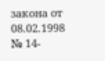закона от 08.02.1998 № 14-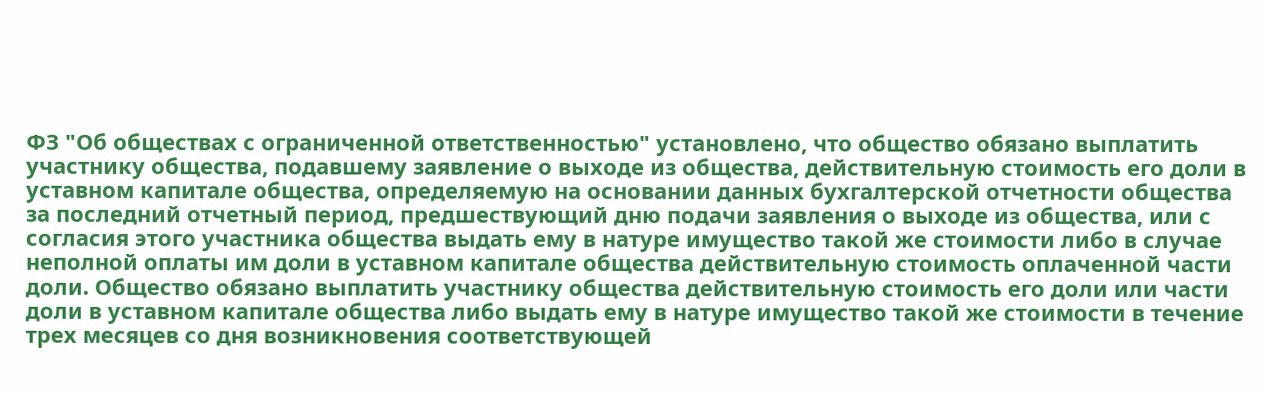ФЗ "Об обществах с ограниченной ответственностью" установлено, что общество обязано выплатить участнику общества, подавшему заявление о выходе из общества, действительную стоимость его доли в уставном капитале общества, определяемую на основании данных бухгалтерской отчетности общества за последний отчетный период, предшествующий дню подачи заявления о выходе из общества, или с согласия этого участника общества выдать ему в натуре имущество такой же стоимости либо в случае неполной оплаты им доли в уставном капитале общества действительную стоимость оплаченной части доли. Общество обязано выплатить участнику общества действительную стоимость его доли или части доли в уставном капитале общества либо выдать ему в натуре имущество такой же стоимости в течение трех месяцев со дня возникновения соответствующей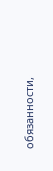обязанности,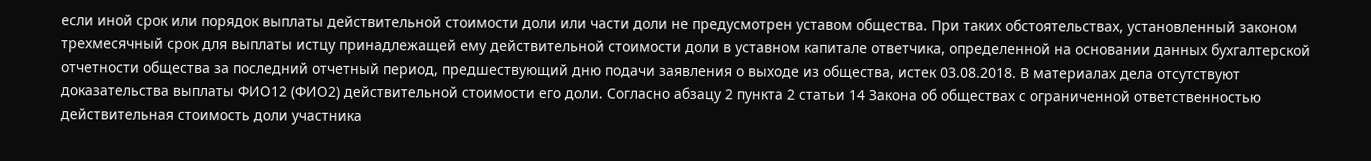если иной срок или порядок выплаты действительной стоимости доли или части доли не предусмотрен уставом общества. При таких обстоятельствах, установленный законом трехмесячный срок для выплаты истцу принадлежащей ему действительной стоимости доли в уставном капитале ответчика, определенной на основании данных бухгалтерской отчетности общества за последний отчетный период, предшествующий дню подачи заявления о выходе из общества, истек 03.08.2018. В материалах дела отсутствуют доказательства выплаты ФИО12 (ФИО2) действительной стоимости его доли. Согласно абзацу 2 пункта 2 статьи 14 Закона об обществах с ограниченной ответственностью действительная стоимость доли участника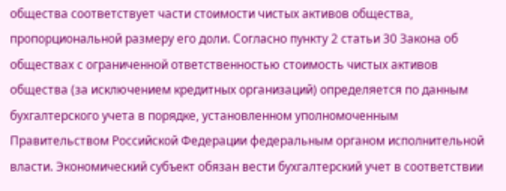общества соответствует части стоимости чистых активов общества, пропорциональной размеру его доли. Согласно пункту 2 статьи 30 Закона об обществах с ограниченной ответственностью стоимость чистых активов общества (за исключением кредитных организаций) определяется по данным бухгалтерского учета в порядке, установленном уполномоченным Правительством Российской Федерации федеральным органом исполнительной власти. Экономический субъект обязан вести бухгалтерский учет в соответствии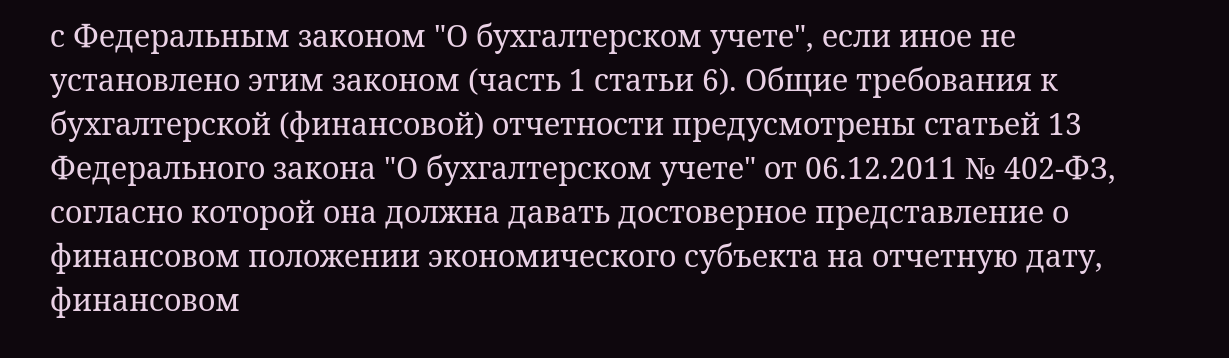с Федеральным законом "О бухгалтерском учете", если иное не установлено этим законом (часть 1 статьи 6). Общие требования к бухгалтерской (финансовой) отчетности предусмотрены статьей 13 Федерального закона "О бухгалтерском учете" от 06.12.2011 № 402-ФЗ, согласно которой она должна давать достоверное представление о финансовом положении экономического субъекта на отчетную дату, финансовом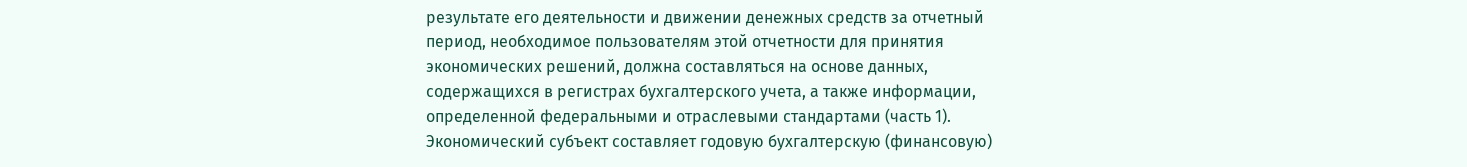результате его деятельности и движении денежных средств за отчетный период, необходимое пользователям этой отчетности для принятия экономических решений, должна составляться на основе данных, содержащихся в регистрах бухгалтерского учета, а также информации, определенной федеральными и отраслевыми стандартами (часть 1). Экономический субъект составляет годовую бухгалтерскую (финансовую)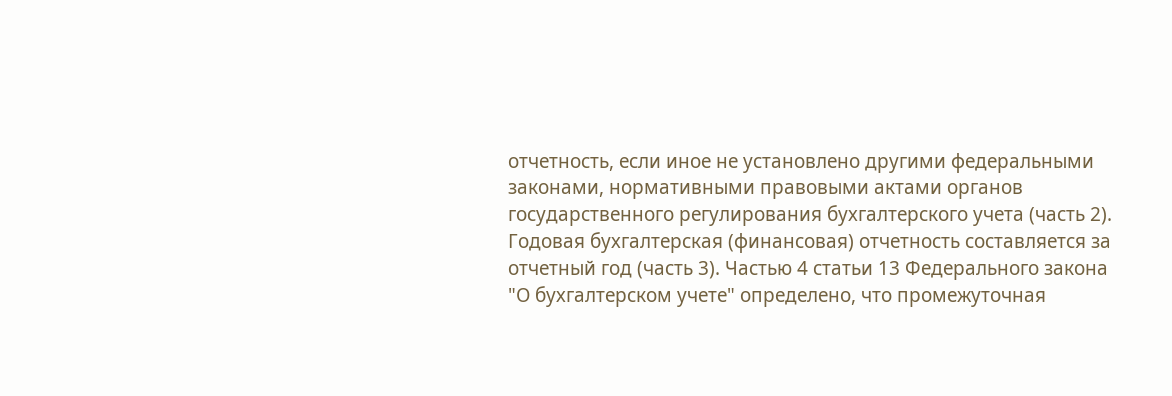отчетность, если иное не установлено другими федеральными законами, нормативными правовыми актами органов государственного регулирования бухгалтерского учета (часть 2). Годовая бухгалтерская (финансовая) отчетность составляется за отчетный год (часть 3). Частью 4 статьи 13 Федерального закона "О бухгалтерском учете" определено, что промежуточная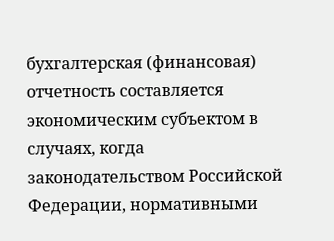бухгалтерская (финансовая) отчетность составляется экономическим субъектом в случаях, когда законодательством Российской Федерации, нормативными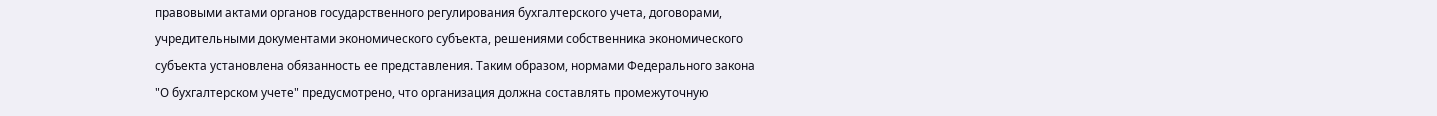правовыми актами органов государственного регулирования бухгалтерского учета, договорами, учредительными документами экономического субъекта, решениями собственника экономического субъекта установлена обязанность ее представления. Таким образом, нормами Федерального закона "О бухгалтерском учете" предусмотрено, что организация должна составлять промежуточную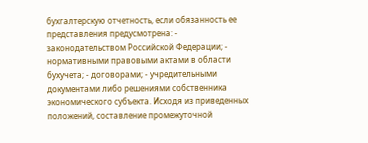бухгалтерскую отчетность, если обязанность ее представления предусмотрена: - законодательством Российской Федерации; - нормативными правовыми актами в области бухучета; - договорами; - учредительными документами либо решениями собственника экономического субъекта. Исходя из приведенных положений, составление промежуточной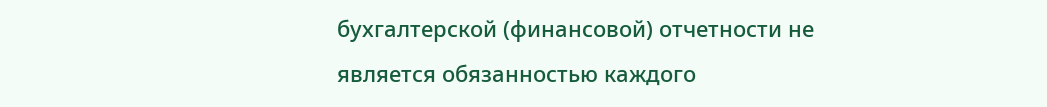бухгалтерской (финансовой) отчетности не является обязанностью каждого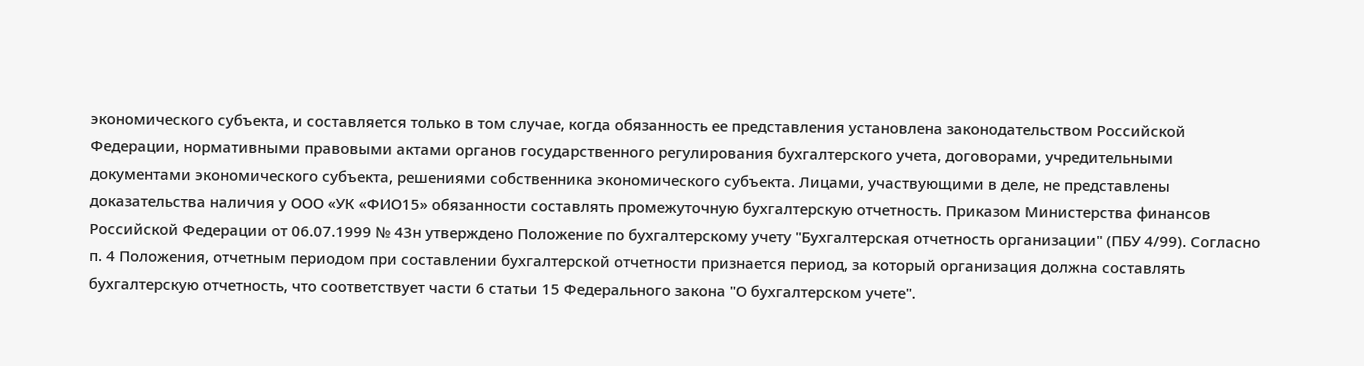экономического субъекта, и составляется только в том случае, когда обязанность ее представления установлена законодательством Российской Федерации, нормативными правовыми актами органов государственного регулирования бухгалтерского учета, договорами, учредительными документами экономического субъекта, решениями собственника экономического субъекта. Лицами, участвующими в деле, не представлены доказательства наличия у ООО «УК «ФИО15» обязанности составлять промежуточную бухгалтерскую отчетность. Приказом Министерства финансов Российской Федерации от 06.07.1999 № 43н утверждено Положение по бухгалтерскому учету "Бухгалтерская отчетность организации" (ПБУ 4/99). Согласно п. 4 Положения, отчетным периодом при составлении бухгалтерской отчетности признается период, за который организация должна составлять бухгалтерскую отчетность, что соответствует части 6 статьи 15 Федерального закона "О бухгалтерском учете".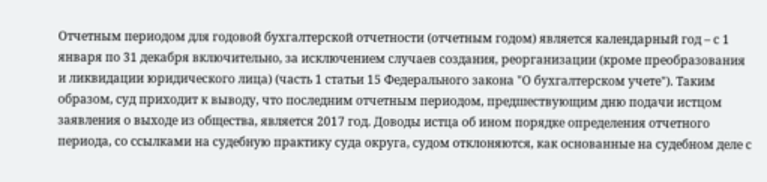Отчетным периодом для годовой бухгалтерской отчетности (отчетным годом) является календарный год – с 1 января по 31 декабря включительно, за исключением случаев создания, реорганизации (кроме преобразования и ликвидации юридического лица) (часть 1 статьи 15 Федерального закона "О бухгалтерском учете"). Таким образом, суд приходит к выводу, что последним отчетным периодом, предшествующим дню подачи истцом заявления о выходе из общества, является 2017 год. Доводы истца об ином порядке определения отчетного периода, со ссылками на судебную практику суда округа, судом отклоняются, как основанные на судебном деле с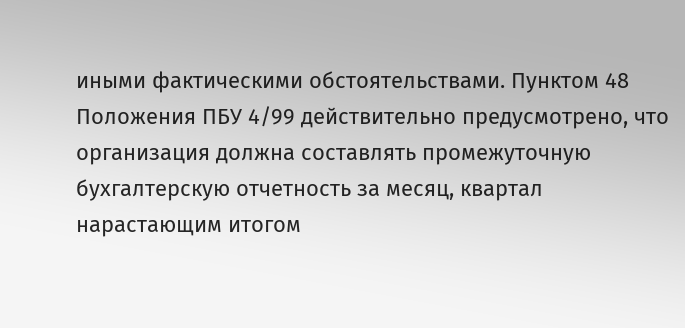иными фактическими обстоятельствами. Пунктом 48 Положения ПБУ 4/99 действительно предусмотрено, что организация должна составлять промежуточную бухгалтерскую отчетность за месяц, квартал нарастающим итогом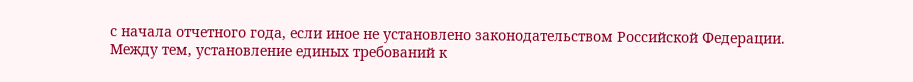с начала отчетного года, если иное не установлено законодательством Российской Федерации. Между тем, установление единых требований к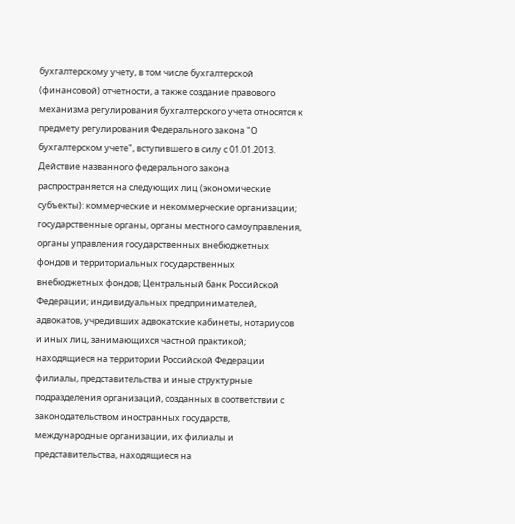бухгалтерскому учету, в том числе бухгалтерской (финансовой) отчетности, а также создание правового механизма регулирования бухгалтерского учета относятся к предмету регулирования Федерального закона "О бухгалтерском учете", вступившего в силу с 01.01.2013. Действие названного федерального закона распространяется на следующих лиц (экономические субъекты): коммерческие и некоммерческие организации; государственные органы, органы местного самоуправления, органы управления государственных внебюджетных фондов и территориальных государственных внебюджетных фондов; Центральный банк Российской Федерации; индивидуальных предпринимателей, адвокатов, учредивших адвокатские кабинеты, нотариусов и иных лиц, занимающихся частной практикой; находящиеся на территории Российской Федерации филиалы, представительства и иные структурные подразделения организаций, созданных в соответствии с законодательством иностранных государств, международные организации, их филиалы и представительства, находящиеся на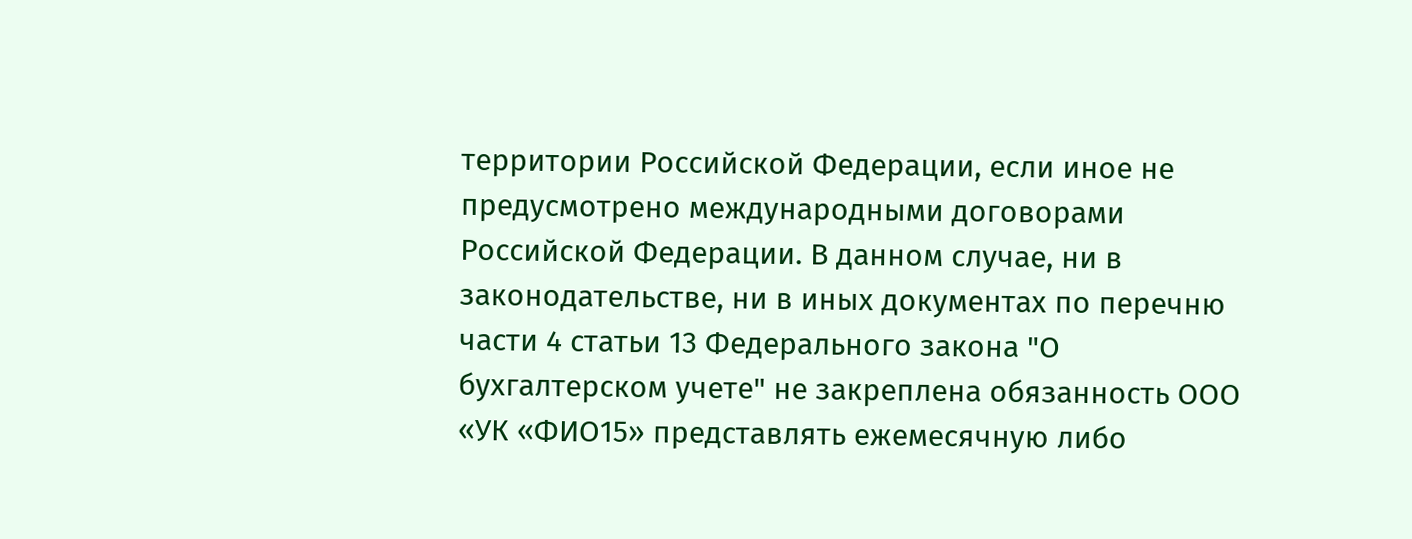территории Российской Федерации, если иное не предусмотрено международными договорами Российской Федерации. В данном случае, ни в законодательстве, ни в иных документах по перечню части 4 статьи 13 Федерального закона "О бухгалтерском учете" не закреплена обязанность ООО «УК «ФИО15» представлять ежемесячную либо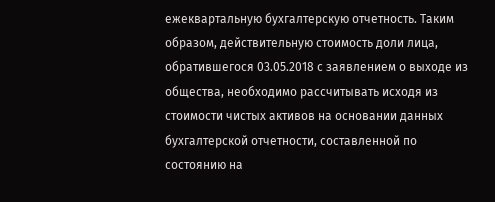ежеквартальную бухгалтерскую отчетность. Таким образом, действительную стоимость доли лица, обратившегося 03.05.2018 с заявлением о выходе из общества, необходимо рассчитывать исходя из стоимости чистых активов на основании данных бухгалтерской отчетности, составленной по состоянию на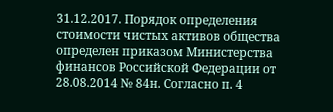31.12.2017. Порядок определения стоимости чистых активов общества определен приказом Министерства финансов Российской Федерации от 28.08.2014 № 84н. Согласно п. 4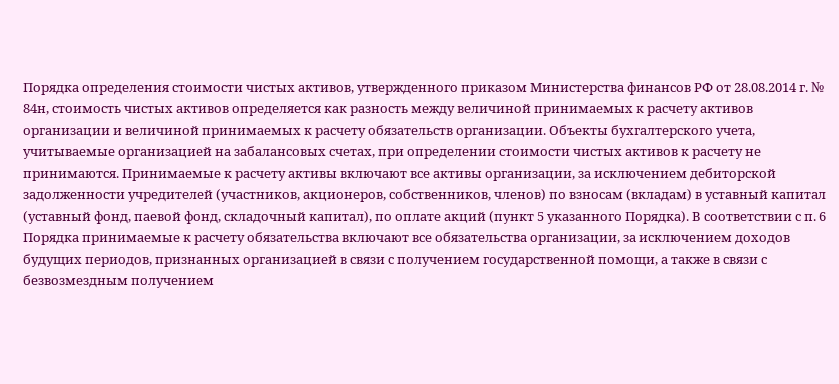Порядка определения стоимости чистых активов, утвержденного приказом Министерства финансов РФ от 28.08.2014 г. № 84н, стоимость чистых активов определяется как разность между величиной принимаемых к расчету активов организации и величиной принимаемых к расчету обязательств организации. Объекты бухгалтерского учета, учитываемые организацией на забалансовых счетах, при определении стоимости чистых активов к расчету не принимаются. Принимаемые к расчету активы включают все активы организации, за исключением дебиторской задолженности учредителей (участников, акционеров, собственников, членов) по взносам (вкладам) в уставный капитал (уставный фонд, паевой фонд, складочный капитал), по оплате акций (пункт 5 указанного Порядка). В соответствии с п. 6 Порядка принимаемые к расчету обязательства включают все обязательства организации, за исключением доходов будущих периодов, признанных организацией в связи с получением государственной помощи, а также в связи с безвозмездным получением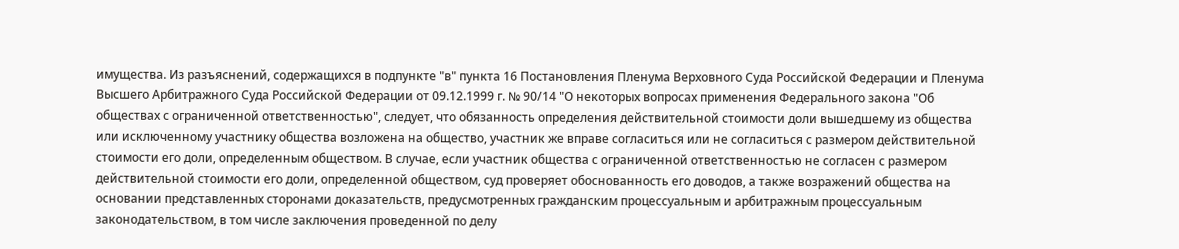имущества. Из разъяснений, содержащихся в подпункте "в" пункта 16 Постановления Пленума Верховного Суда Российской Федерации и Пленума Высшего Арбитражного Суда Российской Федерации от 09.12.1999 г. № 90/14 "О некоторых вопросах применения Федерального закона "Об обществах с ограниченной ответственностью", следует, что обязанность определения действительной стоимости доли вышедшему из общества или исключенному участнику общества возложена на общество, участник же вправе согласиться или не согласиться с размером действительной стоимости его доли, определенным обществом. В случае, если участник общества с ограниченной ответственностью не согласен с размером действительной стоимости его доли, определенной обществом, суд проверяет обоснованность его доводов, а также возражений общества на основании представленных сторонами доказательств, предусмотренных гражданским процессуальным и арбитражным процессуальным законодательством, в том числе заключения проведенной по делу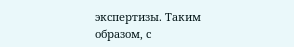экспертизы. Таким образом, с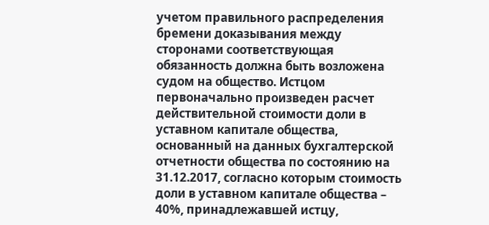учетом правильного распределения бремени доказывания между сторонами соответствующая обязанность должна быть возложена судом на общество. Истцом первоначально произведен расчет действительной стоимости доли в уставном капитале общества, основанный на данных бухгалтерской отчетности общества по состоянию на 31.12.2017, согласно которым стоимость доли в уставном капитале общества – 40%, принадлежавшей истцу,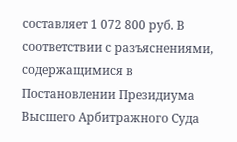составляет 1 072 800 руб. В соответствии с разъяснениями, содержащимися в Постановлении Президиума Высшего Арбитражного Суда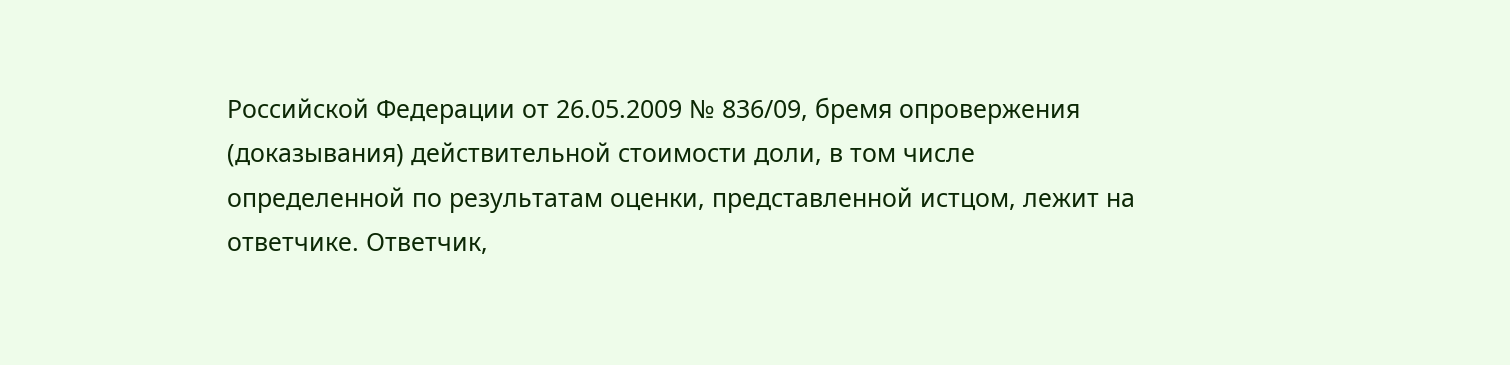Российской Федерации от 26.05.2009 № 836/09, бремя опровержения (доказывания) действительной стоимости доли, в том числе определенной по результатам оценки, представленной истцом, лежит на ответчике. Ответчик,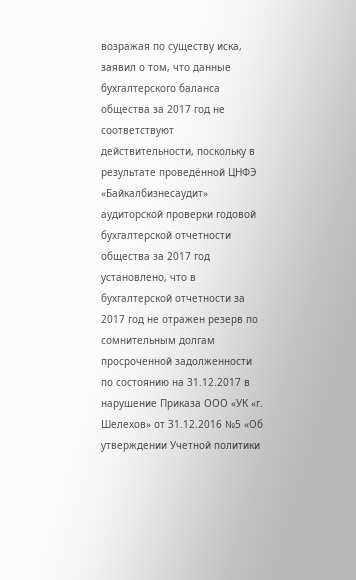возражая по существу иска, заявил о том, что данные бухгалтерского баланса общества за 2017 год не соответствуют действительности, поскольку в результате проведённой ЦНФЭ «Байкалбизнесаудит» аудиторской проверки годовой бухгалтерской отчетности общества за 2017 год установлено, что в бухгалтерской отчетности за 2017 год не отражен резерв по сомнительным долгам просроченной задолженности по состоянию на 31.12.2017 в нарушение Приказа ООО «УК «г. Шелехов» от 31.12.2016 №5 «Об утверждении Учетной политики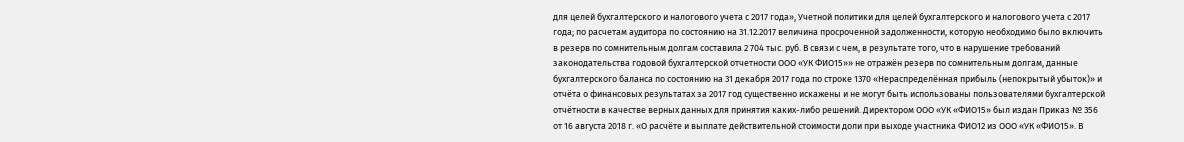для целей бухгалтерского и налогового учета с 2017 года», Учетной политики для целей бухгалтерского и налогового учета с 2017 года; по расчетам аудитора по состоянию на 31.12.2017 величина просроченной задолженности, которую необходимо было включить в резерв по сомнительным долгам составила 2 704 тыс. руб. В связи с чем, в результате того, что в нарушение требований законодательства годовой бухгалтерской отчетности ООО «УК ФИО15»» не отражён резерв по сомнительным долгам, данные бухгалтерского баланса по состоянию на 31 декабря 2017 года по строке 1370 «Нераспределённая прибыль (непокрытый убыток)» и отчёта о финансовых результатах за 2017 год существенно искажены и не могут быть использованы пользователями бухгалтерской отчётности в качестве верных данных для принятия каких-либо решений. Директором ООО «УК «ФИО15» был издан Приказ № 356 от 16 августа 2018 г. «О расчёте и выплате действительной стоимости доли при выходе участника ФИО12 из ООО «УК «ФИО15». В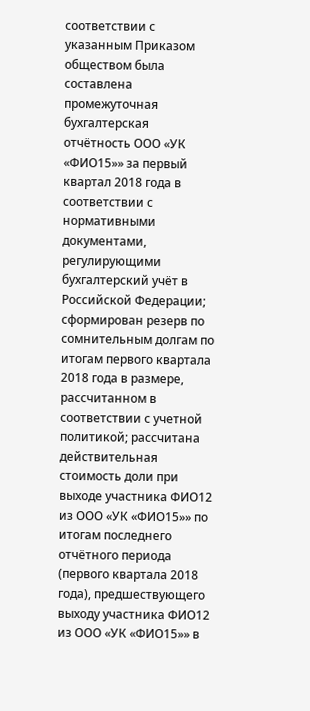соответствии с указанным Приказом обществом была составлена промежуточная бухгалтерская отчётность ООО «УК «ФИО15»» за первый квартал 2018 года в соответствии с нормативными документами, регулирующими бухгалтерский учёт в Российской Федерации; сформирован резерв по сомнительным долгам по итогам первого квартала 2018 года в размере, рассчитанном в соответствии с учетной политикой; рассчитана действительная стоимость доли при выходе участника ФИО12 из ООО «УК «ФИО15»» по итогам последнего отчётного периода (первого квартала 2018 года), предшествующего выходу участника ФИО12 из ООО «УК «ФИО15»» в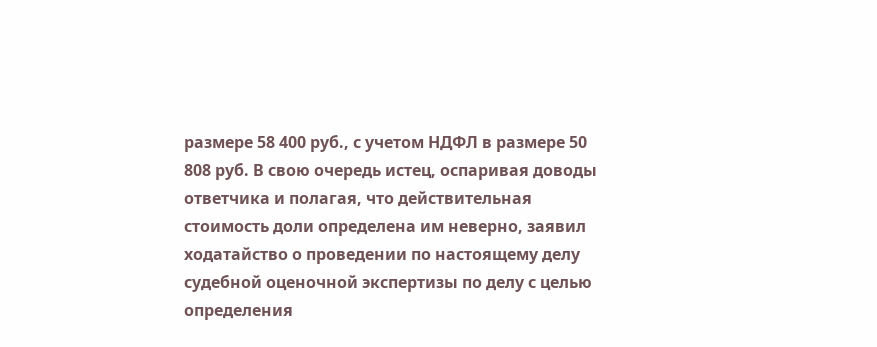размере 58 400 руб., с учетом НДФЛ в размере 50 808 руб. В свою очередь истец, оспаривая доводы ответчика и полагая, что действительная стоимость доли определена им неверно, заявил ходатайство о проведении по настоящему делу судебной оценочной экспертизы по делу с целью определения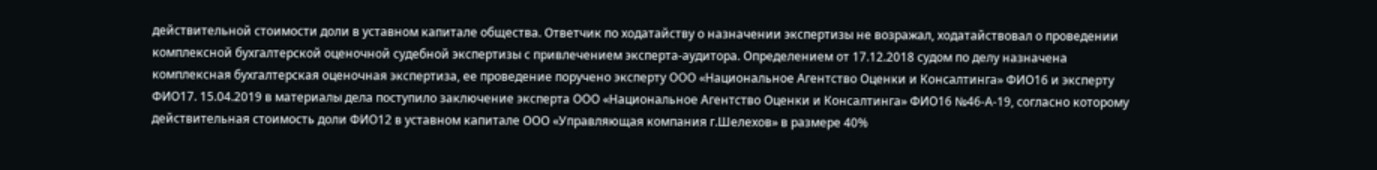действительной стоимости доли в уставном капитале общества. Ответчик по ходатайству о назначении экспертизы не возражал, ходатайствовал о проведении комплексной бухгалтерской оценочной судебной экспертизы с привлечением эксперта-аудитора. Определением от 17.12.2018 судом по делу назначена комплексная бухгалтерская оценочная экспертиза, ее проведение поручено эксперту ООО «Национальное Агентство Оценки и Консалтинга» ФИО16 и эксперту ФИО17. 15.04.2019 в материалы дела поступило заключение эксперта ООО «Национальное Агентство Оценки и Консалтинга» ФИО16 №46-А-19, согласно которому действительная стоимость доли ФИО12 в уставном капитале ООО «Управляющая компания г.Шелехов» в размере 40%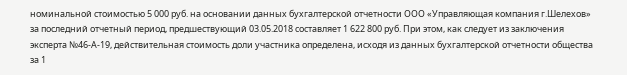номинальной стоимостью 5 000 руб. на основании данных бухгалтерской отчетности ООО «Управляющая компания г.Шелехов» за последний отчетный период, предшествующий 03.05.2018 составляет 1 622 800 руб. При этом, как следует из заключения эксперта №46-А-19, действительная стоимость доли участника определена, исходя из данных бухгалтерской отчетности общества за 1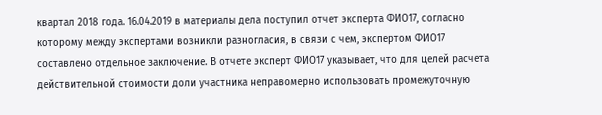квартал 2018 года. 16.04.2019 в материалы дела поступил отчет эксперта ФИО17, согласно которому между экспертами возникли разногласия, в связи с чем, экспертом ФИО17 составлено отдельное заключение. В отчете эксперт ФИО17 указывает, что для целей расчета действительной стоимости доли участника неправомерно использовать промежуточную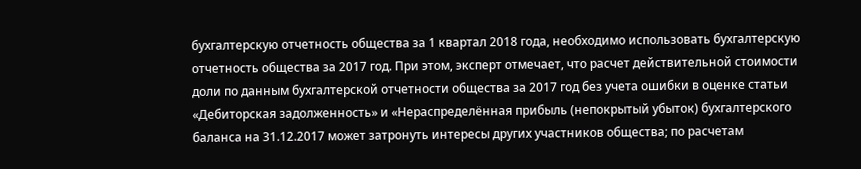бухгалтерскую отчетность общества за 1 квартал 2018 года, необходимо использовать бухгалтерскую отчетность общества за 2017 год. При этом, эксперт отмечает, что расчет действительной стоимости доли по данным бухгалтерской отчетности общества за 2017 год без учета ошибки в оценке статьи «Дебиторская задолженность» и «Нераспределённая прибыль (непокрытый убыток) бухгалтерского баланса на 31.12.2017 может затронуть интересы других участников общества; по расчетам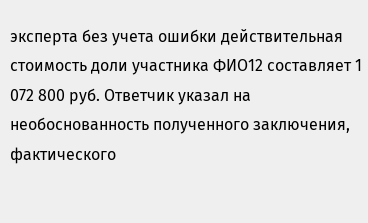эксперта без учета ошибки действительная стоимость доли участника ФИО12 составляет 1 072 800 руб. Ответчик указал на необоснованность полученного заключения, фактического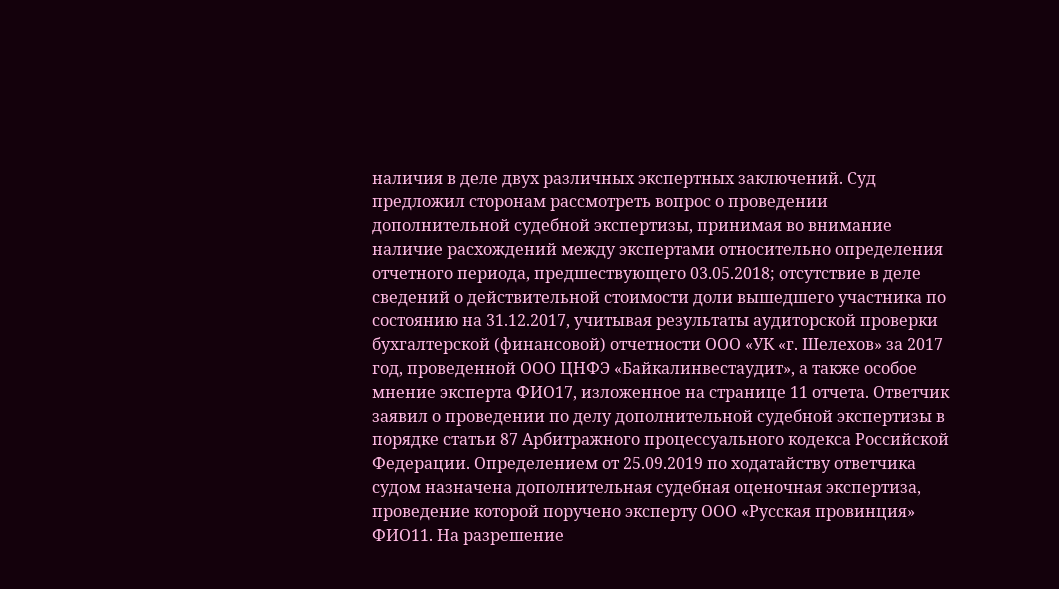наличия в деле двух различных экспертных заключений. Суд предложил сторонам рассмотреть вопрос о проведении дополнительной судебной экспертизы, принимая во внимание наличие расхождений между экспертами относительно определения отчетного периода, предшествующего 03.05.2018; отсутствие в деле сведений о действительной стоимости доли вышедшего участника по состоянию на 31.12.2017, учитывая результаты аудиторской проверки бухгалтерской (финансовой) отчетности ООО «УК «г. Шелехов» за 2017 год, проведенной ООО ЦНФЭ «Байкалинвестаудит», а также особое мнение эксперта ФИО17, изложенное на странице 11 отчета. Ответчик заявил о проведении по делу дополнительной судебной экспертизы в порядке статьи 87 Арбитражного процессуального кодекса Российской Федерации. Определением от 25.09.2019 по ходатайству ответчика судом назначена дополнительная судебная оценочная экспертиза, проведение которой поручено эксперту ООО «Русская провинция» ФИО11. На разрешение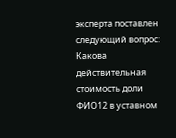эксперта поставлен следующий вопрос: Какова действительная стоимость доли ФИО12 в уставном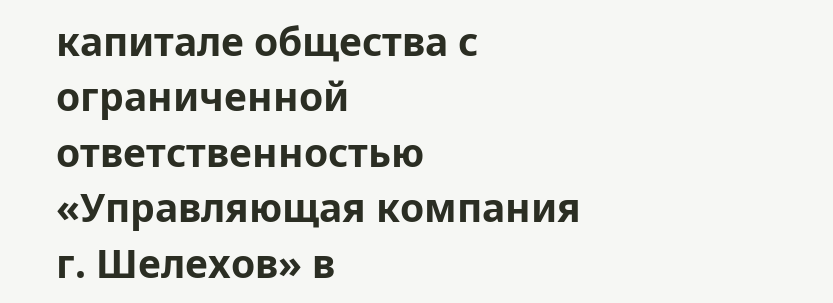капитале общества с ограниченной ответственностью «Управляющая компания г. Шелехов» в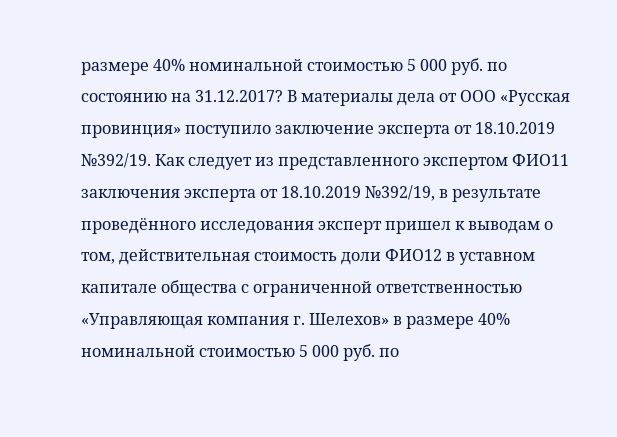размере 40% номинальной стоимостью 5 000 руб. по состоянию на 31.12.2017? В материалы дела от ООО «Русская провинция» поступило заключение эксперта от 18.10.2019 №392/19. Как следует из представленного экспертом ФИО11 заключения эксперта от 18.10.2019 №392/19, в результате проведённого исследования эксперт пришел к выводам о том, действительная стоимость доли ФИО12 в уставном капитале общества с ограниченной ответственностью «Управляющая компания г. Шелехов» в размере 40% номинальной стоимостью 5 000 руб. по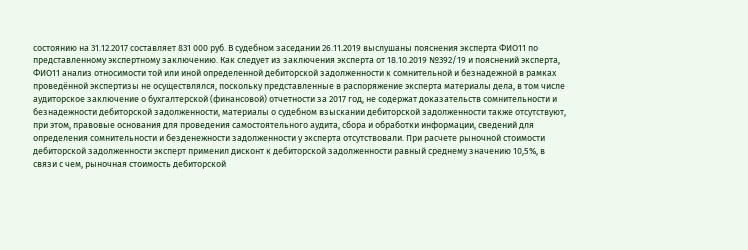состоянию на 31.12.2017 составляет 831 000 руб. В судебном заседании 26.11.2019 выслушаны пояснения эксперта ФИО11 по представленному экспертному заключению. Как следует из заключения эксперта от 18.10.2019 №392/19 и пояснений эксперта, ФИО11 анализ относимости той или иной определенной дебиторской задолженности к сомнительной и безнадежной в рамках проведённой экспертизы не осуществлялся, поскольку представленные в распоряжение эксперта материалы дела, в том числе аудиторское заключение о бухгалтерской (финансовой) отчетности за 2017 год, не содержат доказательств сомнительности и безнадежности дебиторской задолженности, материалы о судебном взыскании дебиторской задолженности также отсутствуют, при этом, правовые основания для проведения самостоятельного аудита, сбора и обработки информации, сведений для определения сомнительности и безденежности задолженности у эксперта отсутствовали. При расчете рыночной стоимости дебиторской задолженности эксперт применил дисконт к дебиторской задолженности равный среднему значению 10,5%, в связи с чем, рыночная стоимость дебиторской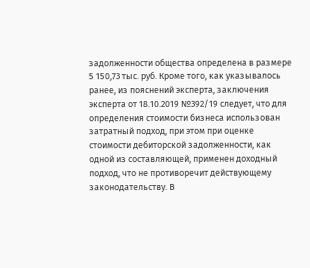задолженности общества определена в размере 5 150,73 тыс. руб. Кроме того, как указывалось ранее, из пояснений эксперта, заключения эксперта от 18.10.2019 №392/19 следует, что для определения стоимости бизнеса использован затратный подход, при этом при оценке стоимости дебиторской задолженности, как одной из составляющей, применен доходный подход, что не противоречит действующему законодательству. В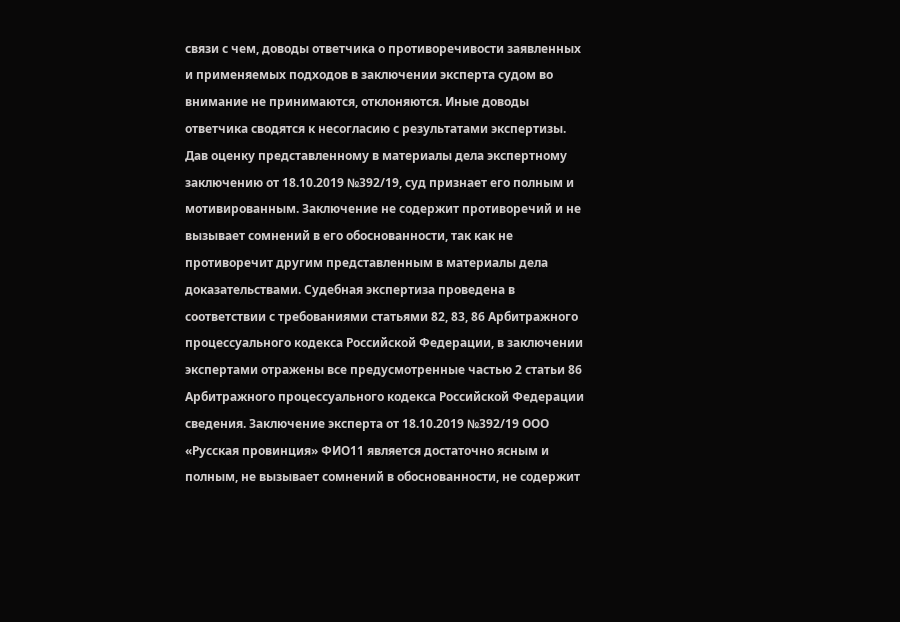связи с чем, доводы ответчика о противоречивости заявленных и применяемых подходов в заключении эксперта судом во внимание не принимаются, отклоняются. Иные доводы ответчика сводятся к несогласию с результатами экспертизы. Дав оценку представленному в материалы дела экспертному заключению от 18.10.2019 №392/19, суд признает его полным и мотивированным. Заключение не содержит противоречий и не вызывает сомнений в его обоснованности, так как не противоречит другим представленным в материалы дела доказательствами. Судебная экспертиза проведена в соответствии с требованиями статьями 82, 83, 86 Арбитражного процессуального кодекса Российской Федерации, в заключении экспертами отражены все предусмотренные частью 2 статьи 86 Арбитражного процессуального кодекса Российской Федерации сведения. Заключение эксперта от 18.10.2019 №392/19 ООО «Русская провинция» ФИО11 является достаточно ясным и полным, не вызывает сомнений в обоснованности, не содержит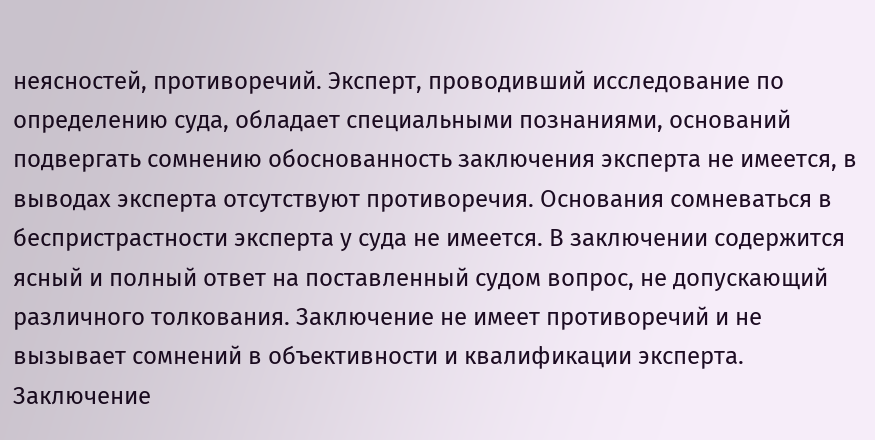неясностей, противоречий. Эксперт, проводивший исследование по определению суда, обладает специальными познаниями, оснований подвергать сомнению обоснованность заключения эксперта не имеется, в выводах эксперта отсутствуют противоречия. Основания сомневаться в беспристрастности эксперта у суда не имеется. В заключении содержится ясный и полный ответ на поставленный судом вопрос, не допускающий различного толкования. Заключение не имеет противоречий и не вызывает сомнений в объективности и квалификации эксперта. Заключение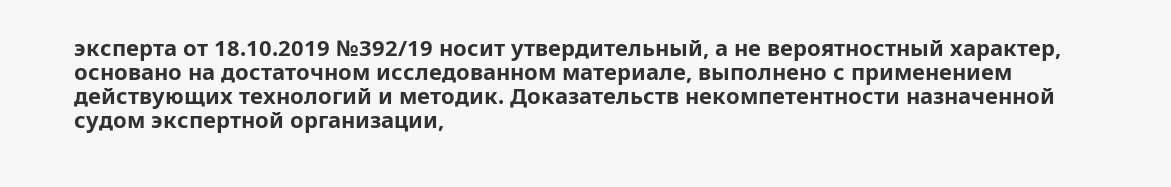эксперта от 18.10.2019 №392/19 носит утвердительный, а не вероятностный характер, основано на достаточном исследованном материале, выполнено с применением действующих технологий и методик. Доказательств некомпетентности назначенной судом экспертной организации,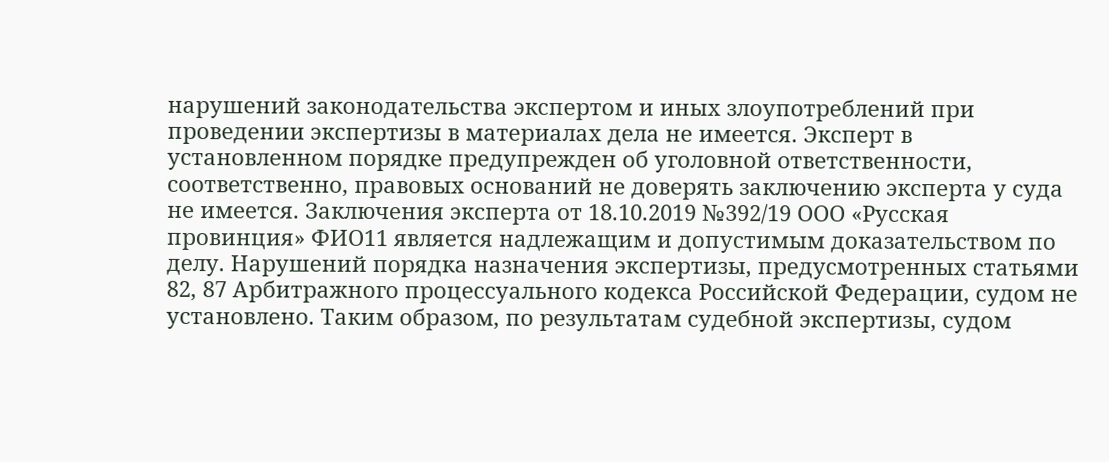нарушений законодательства экспертом и иных злоупотреблений при проведении экспертизы в материалах дела не имеется. Эксперт в установленном порядке предупрежден об уголовной ответственности, соответственно, правовых оснований не доверять заключению эксперта у суда не имеется. Заключения эксперта от 18.10.2019 №392/19 ООО «Русская провинция» ФИО11 является надлежащим и допустимым доказательством по делу. Нарушений порядка назначения экспертизы, предусмотренных статьями 82, 87 Арбитражного процессуального кодекса Российской Федерации, судом не установлено. Таким образом, по результатам судебной экспертизы, судом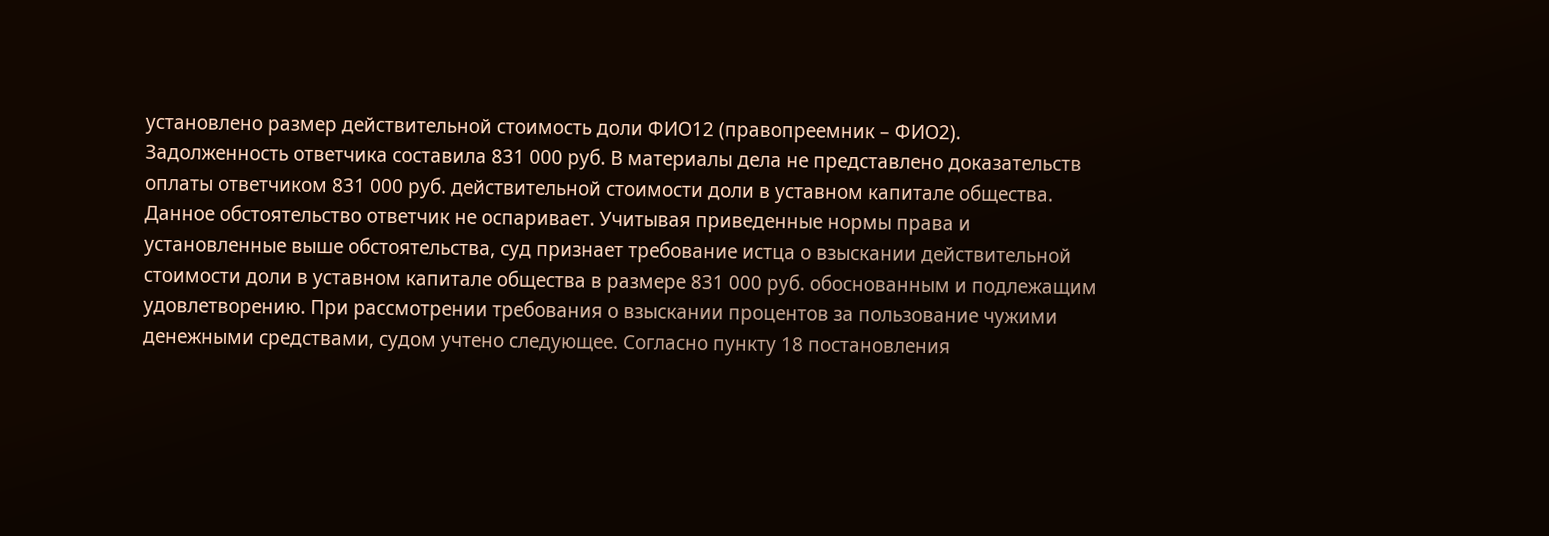установлено размер действительной стоимость доли ФИО12 (правопреемник – ФИО2). Задолженность ответчика составила 831 000 руб. В материалы дела не представлено доказательств оплаты ответчиком 831 000 руб. действительной стоимости доли в уставном капитале общества. Данное обстоятельство ответчик не оспаривает. Учитывая приведенные нормы права и установленные выше обстоятельства, суд признает требование истца о взыскании действительной стоимости доли в уставном капитале общества в размере 831 000 руб. обоснованным и подлежащим удовлетворению. При рассмотрении требования о взыскании процентов за пользование чужими денежными средствами, судом учтено следующее. Согласно пункту 18 постановления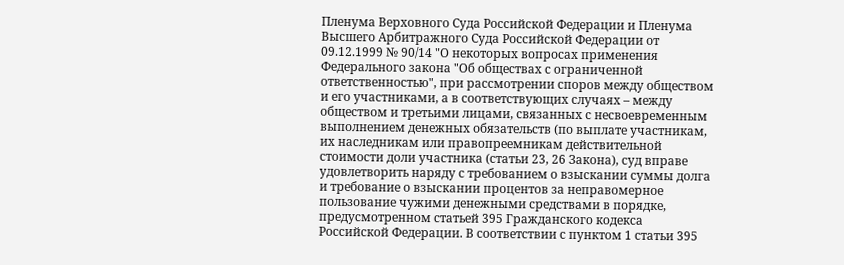Пленума Верховного Суда Российской Федерации и Пленума Высшего Арбитражного Суда Российской Федерации от 09.12.1999 № 90/14 "О некоторых вопросах применения Федерального закона "Об обществах с ограниченной ответственностью", при рассмотрении споров между обществом и его участниками, а в соответствующих случаях – между обществом и третьими лицами, связанных с несвоевременным выполнением денежных обязательств (по выплате участникам, их наследникам или правопреемникам действительной стоимости доли участника (статьи 23, 26 Закона), суд вправе удовлетворить наряду с требованием о взыскании суммы долга и требование о взыскании процентов за неправомерное пользование чужими денежными средствами в порядке, предусмотренном статьей 395 Гражданского кодекса Российской Федерации. В соответствии с пунктом 1 статьи 395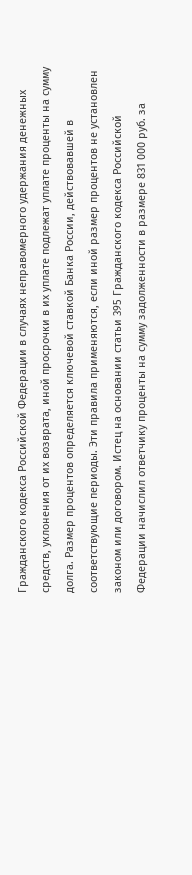Гражданского кодекса Российской Федерации в случаях неправомерного удержания денежных средств, уклонения от их возврата, иной просрочки в их уплате подлежат уплате проценты на сумму долга. Размер процентов определяется ключевой ставкой Банка России, действовавшей в соответствующие периоды. Эти правила применяются, если иной размер процентов не установлен законом или договором. Истец на основании статьи 395 Гражданского кодекса Российской Федерации начислил ответчику проценты на сумму задолженности в размере 831 000 руб. за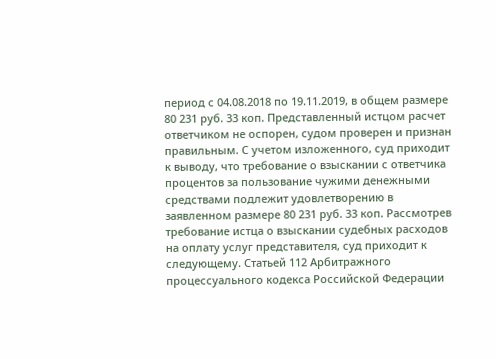период с 04.08.2018 по 19.11.2019, в общем размере 80 231 руб. 33 коп. Представленный истцом расчет ответчиком не оспорен, судом проверен и признан правильным. С учетом изложенного, суд приходит к выводу, что требование о взыскании с ответчика процентов за пользование чужими денежными средствами подлежит удовлетворению в заявленном размере 80 231 руб. 33 коп. Рассмотрев требование истца о взыскании судебных расходов на оплату услуг представителя, суд приходит к следующему. Статьей 112 Арбитражного процессуального кодекса Российской Федерации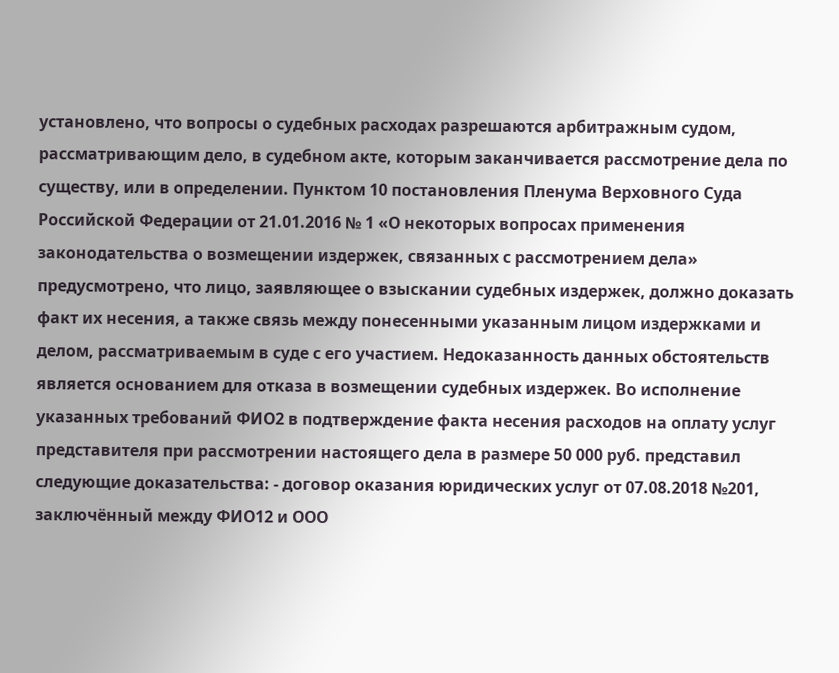установлено, что вопросы о судебных расходах разрешаются арбитражным судом, рассматривающим дело, в судебном акте, которым заканчивается рассмотрение дела по существу, или в определении. Пунктом 10 постановления Пленума Верховного Суда Российской Федерации от 21.01.2016 № 1 «О некоторых вопросах применения законодательства о возмещении издержек, связанных с рассмотрением дела» предусмотрено, что лицо, заявляющее о взыскании судебных издержек, должно доказать факт их несения, а также связь между понесенными указанным лицом издержками и делом, рассматриваемым в суде с его участием. Недоказанность данных обстоятельств является основанием для отказа в возмещении судебных издержек. Во исполнение указанных требований ФИО2 в подтверждение факта несения расходов на оплату услуг представителя при рассмотрении настоящего дела в размере 50 000 руб. представил следующие доказательства: - договор оказания юридических услуг от 07.08.2018 №201, заключённый между ФИО12 и ООО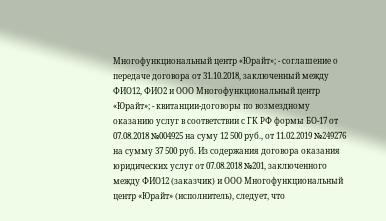Многофункциональный центр «Юрайт»; - соглашение о передаче договора от 31.10.2018, заключенный между ФИО12, ФИО2 и ООО Многофункциональный центр «Юрайт»; - квитанции-договоры по возмездному оказанию услуг в соответствии с ГК РФ формы БО-17 от 07.08.2018 №004925 на суму 12 500 руб., от 11.02.2019 №249276 на сумму 37 500 руб. Из содержания договора оказания юридических услуг от 07.08.2018 №201, заключенного между ФИО12 (заказчик) и ООО Многофункциональный центр «Юрайт» (исполнитель), следует, что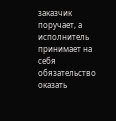заказчик поручает, а исполнитель принимает на себя обязательство оказать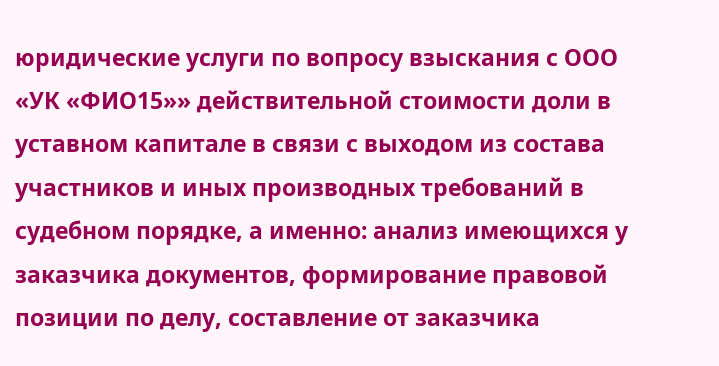юридические услуги по вопросу взыскания с ООО «УК «ФИО15»» действительной стоимости доли в уставном капитале в связи с выходом из состава участников и иных производных требований в судебном порядке, а именно: анализ имеющихся у заказчика документов, формирование правовой позиции по делу, составление от заказчика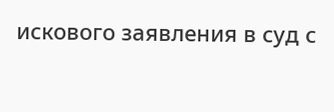искового заявления в суд с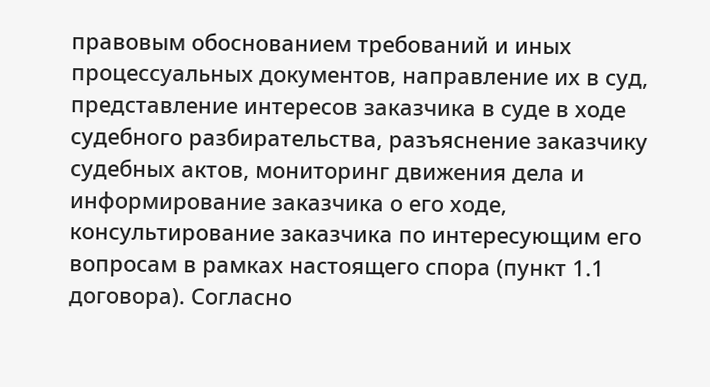правовым обоснованием требований и иных процессуальных документов, направление их в суд, представление интересов заказчика в суде в ходе судебного разбирательства, разъяснение заказчику судебных актов, мониторинг движения дела и информирование заказчика о его ходе, консультирование заказчика по интересующим его вопросам в рамках настоящего спора (пункт 1.1 договора). Согласно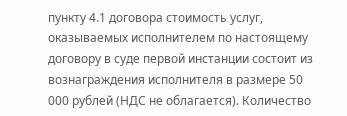пункту 4.1 договора стоимость услуг, оказываемых исполнителем по настоящему договору в суде первой инстанции состоит из вознаграждения исполнителя в размере 50 000 рублей (НДС не облагается). Количество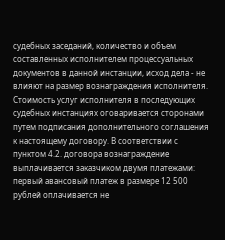судебных заседаний, количество и объем составленных исполнителем процессуальных документов в данной инстанции, исход дела - не влияют на размер вознаграждения исполнителя. Стоимость услуг исполнителя в последующих судебных инстанциях оговаривается сторонами путем подписания дополнительного соглашения к настоящему договору. В соответствии с пунктом 4.2. договора вознаграждение выплачивается заказчиком двумя платежами: первый авансовый платеж в размере 12 500 рублей оплачивается не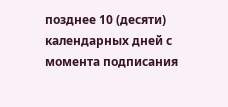позднее 10 (десяти) календарных дней с момента подписания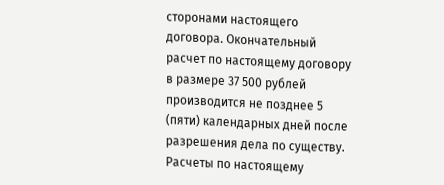сторонами настоящего договора. Окончательный расчет по настоящему договору в размере 37 500 рублей производится не позднее 5 (пяти) календарных дней после разрешения дела по существу. Расчеты по настоящему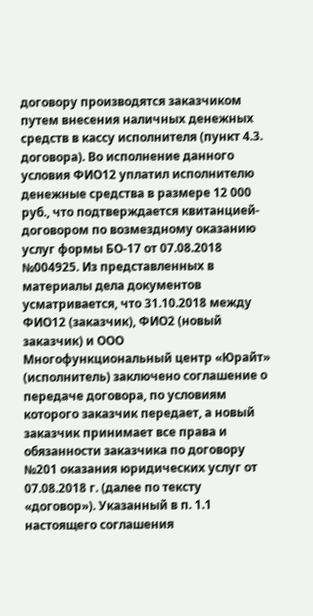договору производятся заказчиком путем внесения наличных денежных средств в кассу исполнителя (пункт 4.3. договора). Во исполнение данного условия ФИО12 уплатил исполнителю денежные средства в размере 12 000 руб., что подтверждается квитанцией-договором по возмездному оказанию услуг формы БО-17 от 07.08.2018 №004925. Из представленных в материалы дела документов усматривается, что 31.10.2018 между ФИО12 (заказчик), ФИО2 (новый заказчик) и ООО Многофункциональный центр «Юрайт» (исполнитель) заключено соглашение о передаче договора, по условиям которого заказчик передает, а новый заказчик принимает все права и обязанности заказчика по договору №201 оказания юридических услуг от 07.08.2018 г. (далее по тексту «договор»). Указанный в п. 1.1 настоящего соглашения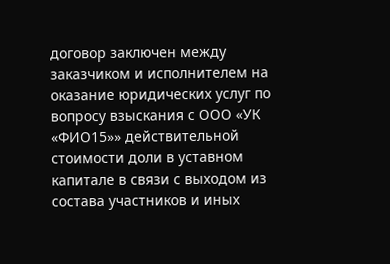договор заключен между заказчиком и исполнителем на оказание юридических услуг по вопросу взыскания с ООО «УК «ФИО15»» действительной стоимости доли в уставном капитале в связи с выходом из состава участников и иных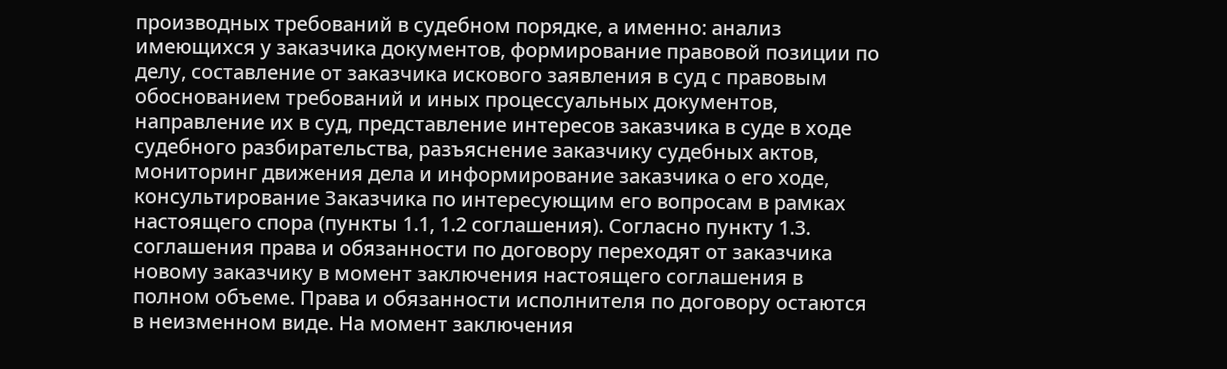производных требований в судебном порядке, а именно: анализ имеющихся у заказчика документов, формирование правовой позиции по делу, составление от заказчика искового заявления в суд с правовым обоснованием требований и иных процессуальных документов, направление их в суд, представление интересов заказчика в суде в ходе судебного разбирательства, разъяснение заказчику судебных актов, мониторинг движения дела и информирование заказчика о его ходе, консультирование Заказчика по интересующим его вопросам в рамках настоящего спора (пункты 1.1, 1.2 соглашения). Согласно пункту 1.3. соглашения права и обязанности по договору переходят от заказчика новому заказчику в момент заключения настоящего соглашения в полном объеме. Права и обязанности исполнителя по договору остаются в неизменном виде. На момент заключения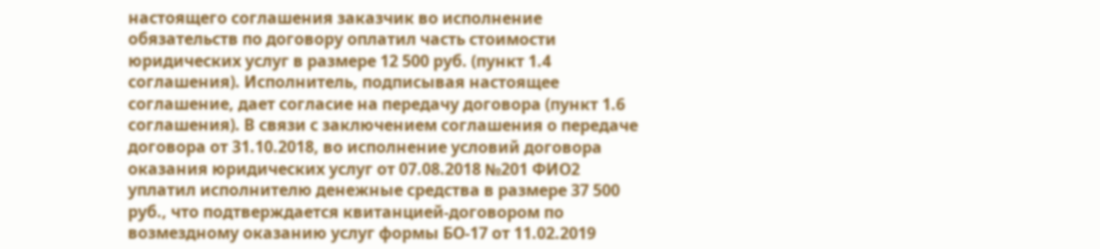настоящего соглашения заказчик во исполнение обязательств по договору оплатил часть стоимости юридических услуг в размере 12 500 руб. (пункт 1.4 соглашения). Исполнитель, подписывая настоящее соглашение, дает согласие на передачу договора (пункт 1.6 соглашения). В связи с заключением соглашения о передаче договора от 31.10.2018, во исполнение условий договора оказания юридических услуг от 07.08.2018 №201 ФИО2 уплатил исполнителю денежные средства в размере 37 500 руб., что подтверждается квитанцией-договором по возмездному оказанию услуг формы БО-17 от 11.02.2019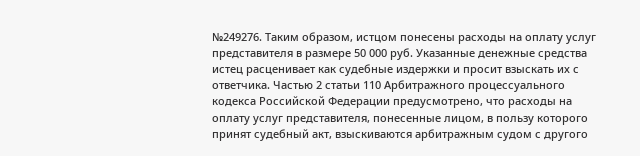№249276. Таким образом, истцом понесены расходы на оплату услуг представителя в размере 50 000 руб. Указанные денежные средства истец расценивает как судебные издержки и просит взыскать их с ответчика. Частью 2 статьи 110 Арбитражного процессуального кодекса Российской Федерации предусмотрено, что расходы на оплату услуг представителя, понесенные лицом, в пользу которого принят судебный акт, взыскиваются арбитражным судом с другого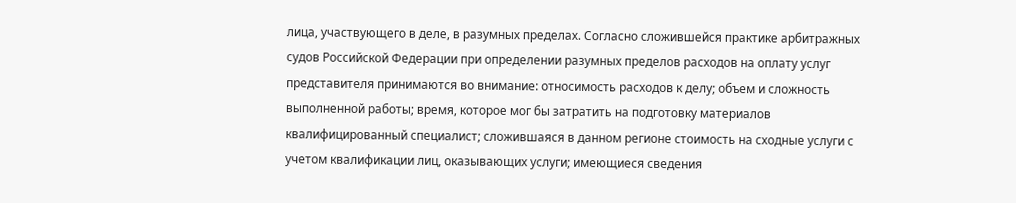лица, участвующего в деле, в разумных пределах. Согласно сложившейся практике арбитражных судов Российской Федерации при определении разумных пределов расходов на оплату услуг представителя принимаются во внимание: относимость расходов к делу; объем и сложность выполненной работы; время, которое мог бы затратить на подготовку материалов квалифицированный специалист; сложившаяся в данном регионе стоимость на сходные услуги с учетом квалификации лиц, оказывающих услуги; имеющиеся сведения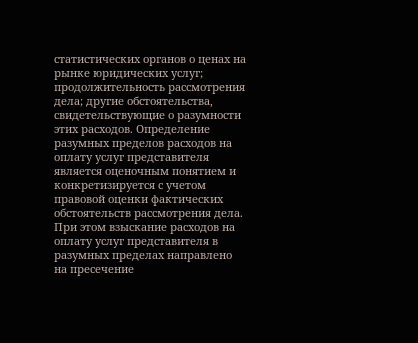статистических органов о ценах на рынке юридических услуг; продолжительность рассмотрения дела; другие обстоятельства, свидетельствующие о разумности этих расходов. Определение разумных пределов расходов на оплату услуг представителя является оценочным понятием и конкретизируется с учетом правовой оценки фактических обстоятельств рассмотрения дела. При этом взыскание расходов на оплату услуг представителя в разумных пределах направлено на пресечение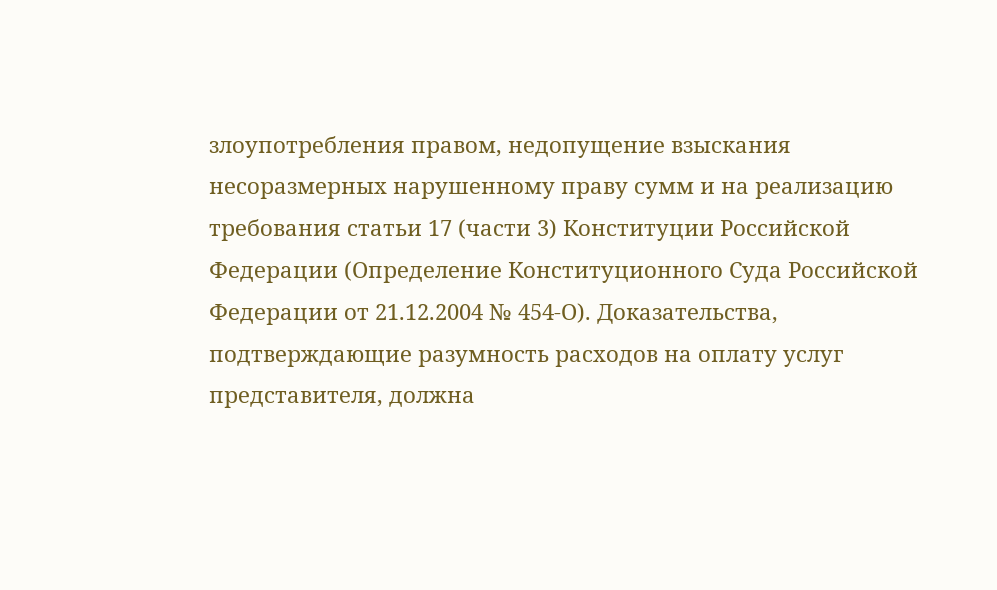злоупотребления правом, недопущение взыскания несоразмерных нарушенному праву сумм и на реализацию требования статьи 17 (части 3) Конституции Российской Федерации (Определение Конституционного Суда Российской Федерации от 21.12.2004 № 454-О). Доказательства, подтверждающие разумность расходов на оплату услуг представителя, должна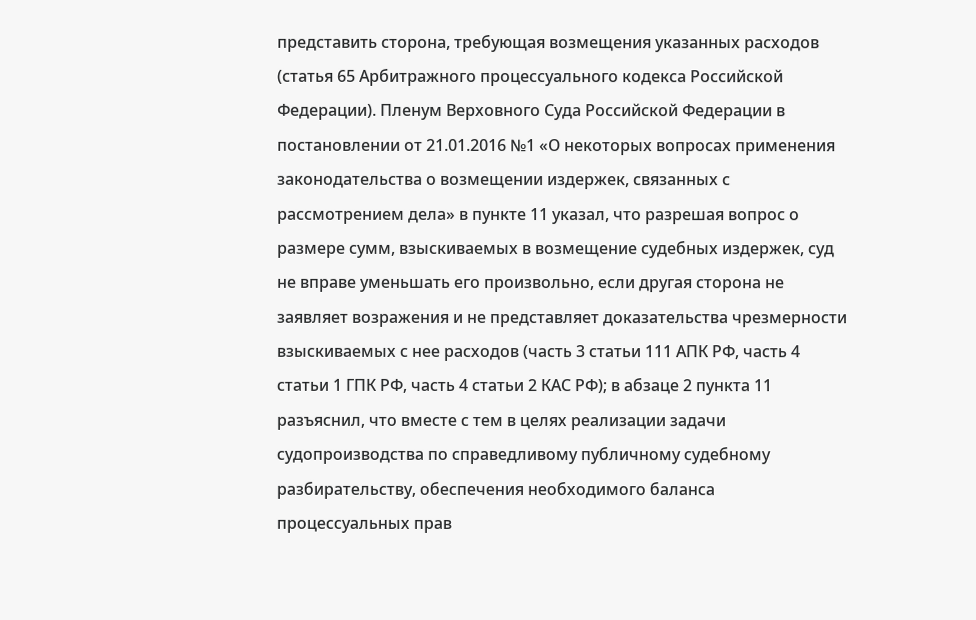представить сторона, требующая возмещения указанных расходов (статья 65 Арбитражного процессуального кодекса Российской Федерации). Пленум Верховного Суда Российской Федерации в постановлении от 21.01.2016 №1 «О некоторых вопросах применения законодательства о возмещении издержек, связанных с рассмотрением дела» в пункте 11 указал, что разрешая вопрос о размере сумм, взыскиваемых в возмещение судебных издержек, суд не вправе уменьшать его произвольно, если другая сторона не заявляет возражения и не представляет доказательства чрезмерности взыскиваемых с нее расходов (часть 3 статьи 111 АПК РФ, часть 4 статьи 1 ГПК РФ, часть 4 статьи 2 КАС РФ); в абзаце 2 пункта 11 разъяснил, что вместе с тем в целях реализации задачи судопроизводства по справедливому публичному судебному разбирательству, обеспечения необходимого баланса процессуальных прав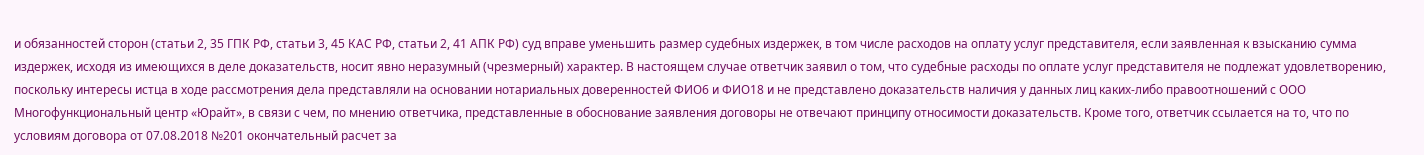и обязанностей сторон (статьи 2, 35 ГПК РФ, статьи 3, 45 КАС РФ, статьи 2, 41 АПК РФ) суд вправе уменьшить размер судебных издержек, в том числе расходов на оплату услуг представителя, если заявленная к взысканию сумма издержек, исходя из имеющихся в деле доказательств, носит явно неразумный (чрезмерный) характер. В настоящем случае ответчик заявил о том, что судебные расходы по оплате услуг представителя не подлежат удовлетворению, поскольку интересы истца в ходе рассмотрения дела представляли на основании нотариальных доверенностей ФИО6 и ФИО18 и не представлено доказательств наличия у данных лиц каких-либо правоотношений с ООО Многофункциональный центр «Юрайт», в связи с чем, по мнению ответчика, представленные в обоснование заявления договоры не отвечают принципу относимости доказательств. Кроме того, ответчик ссылается на то, что по условиям договора от 07.08.2018 №201 окончательный расчет за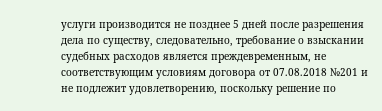услуги производится не позднее 5 дней после разрешения дела по существу, следовательно, требование о взыскании судебных расходов является преждевременным, не соответствующим условиям договора от 07.08.2018 №201 и не подлежит удовлетворению, поскольку решение по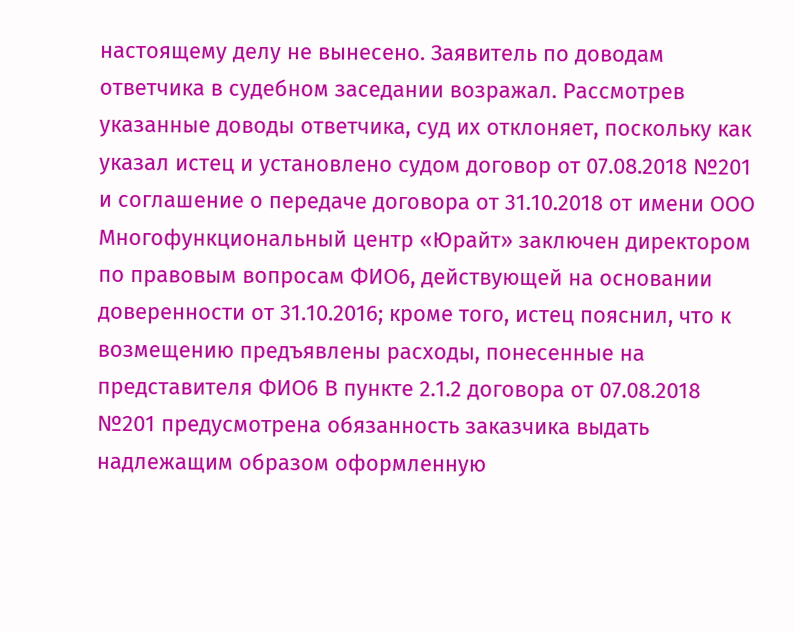настоящему делу не вынесено. Заявитель по доводам ответчика в судебном заседании возражал. Рассмотрев указанные доводы ответчика, суд их отклоняет, поскольку как указал истец и установлено судом договор от 07.08.2018 №201 и соглашение о передаче договора от 31.10.2018 от имени ООО Многофункциональный центр «Юрайт» заключен директором по правовым вопросам ФИО6, действующей на основании доверенности от 31.10.2016; кроме того, истец пояснил, что к возмещению предъявлены расходы, понесенные на представителя ФИО6 В пункте 2.1.2 договора от 07.08.2018 №201 предусмотрена обязанность заказчика выдать надлежащим образом оформленную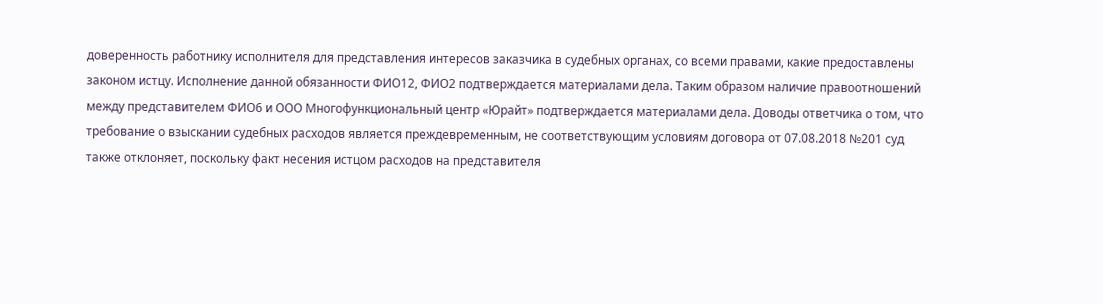доверенность работнику исполнителя для представления интересов заказчика в судебных органах, со всеми правами, какие предоставлены законом истцу. Исполнение данной обязанности ФИО12, ФИО2 подтверждается материалами дела. Таким образом наличие правоотношений между представителем ФИО6 и ООО Многофункциональный центр «Юрайт» подтверждается материалами дела. Доводы ответчика о том, что требование о взыскании судебных расходов является преждевременным, не соответствующим условиям договора от 07.08.2018 №201 суд также отклоняет, поскольку факт несения истцом расходов на представителя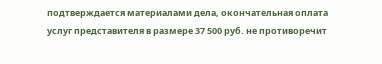подтверждается материалами дела, окончательная оплата услуг представителя в размере 37 500 руб. не противоречит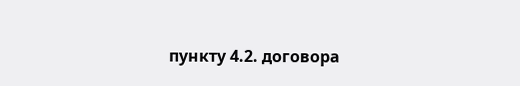пункту 4.2. договора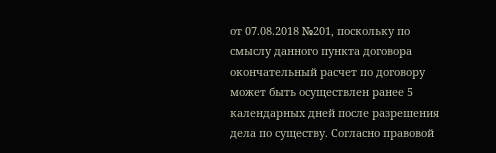от 07.08.2018 №201, поскольку по смыслу данного пункта договора окончательный расчет по договору может быть осуществлен ранее 5 календарных дней после разрешения дела по существу. Согласно правовой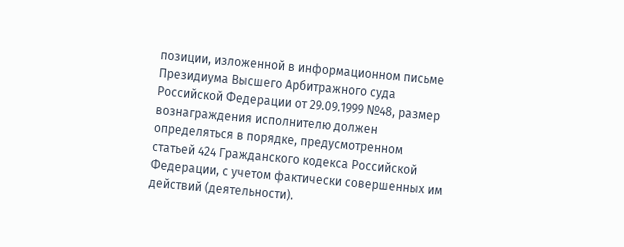позиции, изложенной в информационном письме Президиума Высшего Арбитражного суда Российской Федерации от 29.09.1999 №48, размер вознаграждения исполнителю должен определяться в порядке, предусмотренном статьей 424 Гражданского кодекса Российской Федерации, с учетом фактически совершенных им действий (деятельности).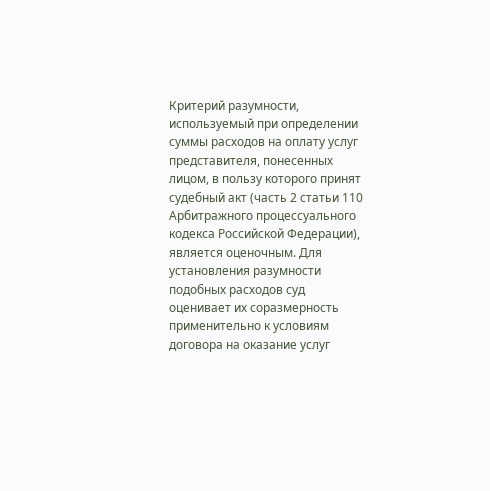Критерий разумности, используемый при определении суммы расходов на оплату услуг представителя, понесенных лицом, в пользу которого принят судебный акт (часть 2 статьи 110 Арбитражного процессуального кодекса Российской Федерации), является оценочным. Для установления разумности подобных расходов суд оценивает их соразмерность применительно к условиям договора на оказание услуг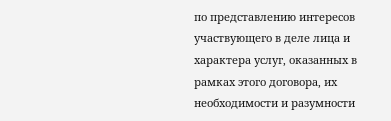по представлению интересов участвующего в деле лица и характера услуг, оказанных в рамках этого договора, их необходимости и разумности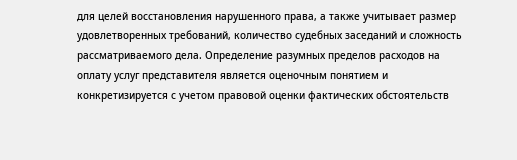для целей восстановления нарушенного права, а также учитывает размер удовлетворенных требований, количество судебных заседаний и сложность рассматриваемого дела. Определение разумных пределов расходов на оплату услуг представителя является оценочным понятием и конкретизируется с учетом правовой оценки фактических обстоятельств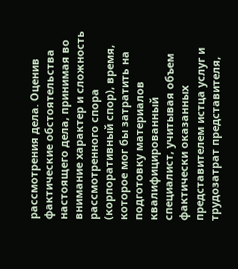рассмотрения дела. Оценив фактические обстоятельства настоящего дела, принимая во внимание характер и сложность рассмотренного спора (корпоративный спор), время, которое мог бы затратить на подготовку материалов квалифицированный специалист, учитывая объем фактически оказанных представителем истца услуг и трудозатрат представителя,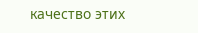качество этих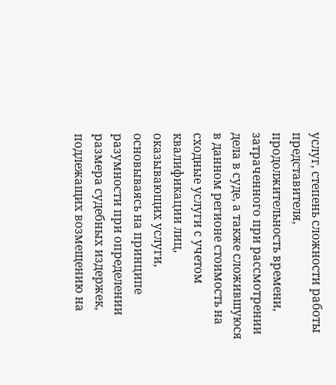услуг, степень сложности работы представителя, продолжительность времени, затраченного при рассмотрении дела в суде, а также сложившуюся в данном регионе стоимость на сходные услуги с учетом квалификации лиц, оказывающих услуги, основываясь на принципе разумности при определении размера судебных издержек, подлежащих возмещению на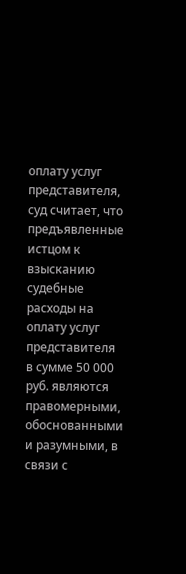оплату услуг представителя, суд считает, что предъявленные истцом к взысканию судебные расходы на оплату услуг представителя в сумме 50 000 руб. являются правомерными, обоснованными и разумными, в связи с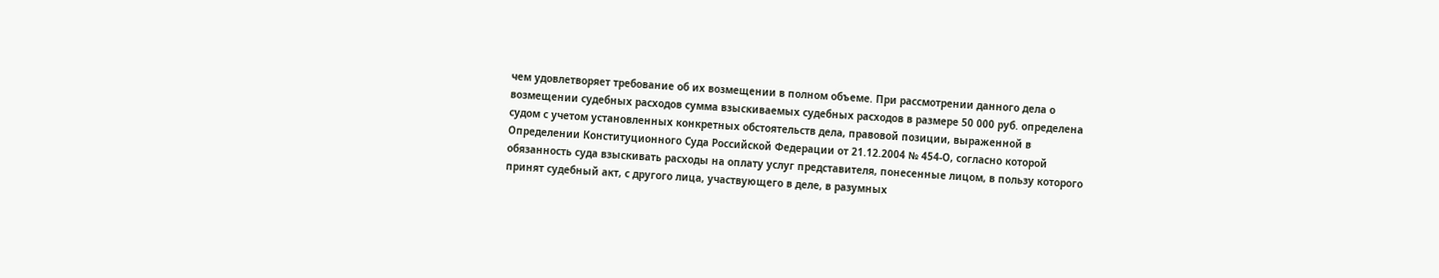чем удовлетворяет требование об их возмещении в полном объеме. При рассмотрении данного дела о возмещении судебных расходов сумма взыскиваемых судебных расходов в размере 50 000 руб. определена судом с учетом установленных конкретных обстоятельств дела, правовой позиции, выраженной в Определении Конституционного Суда Российской Федерации от 21.12.2004 № 454-О, согласно которой обязанность суда взыскивать расходы на оплату услуг представителя, понесенные лицом, в пользу которого принят судебный акт, с другого лица, участвующего в деле, в разумных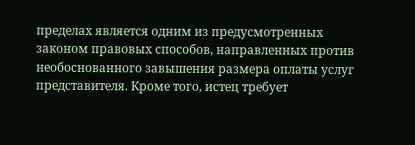пределах является одним из предусмотренных законом правовых способов, направленных против необоснованного завышения размера оплаты услуг представителя. Кроме того, истец требует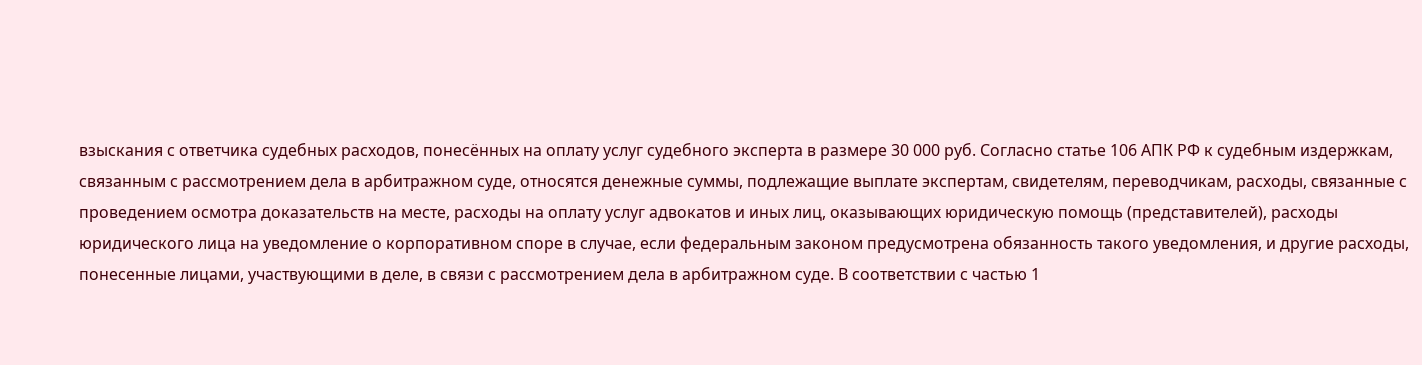взыскания с ответчика судебных расходов, понесённых на оплату услуг судебного эксперта в размере 30 000 руб. Согласно статье 106 АПК РФ к судебным издержкам, связанным с рассмотрением дела в арбитражном суде, относятся денежные суммы, подлежащие выплате экспертам, свидетелям, переводчикам, расходы, связанные с проведением осмотра доказательств на месте, расходы на оплату услуг адвокатов и иных лиц, оказывающих юридическую помощь (представителей), расходы юридического лица на уведомление о корпоративном споре в случае, если федеральным законом предусмотрена обязанность такого уведомления, и другие расходы, понесенные лицами, участвующими в деле, в связи с рассмотрением дела в арбитражном суде. В соответствии с частью 1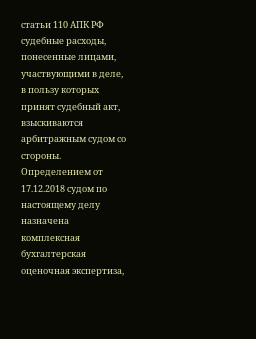статьи 110 АПК РФ судебные расходы, понесенные лицами, участвующими в деле, в пользу которых принят судебный акт, взыскиваются арбитражным судом со стороны. Определением от 17.12.2018 судом по настоящему делу назначена комплексная бухгалтерская оценочная экспертиза,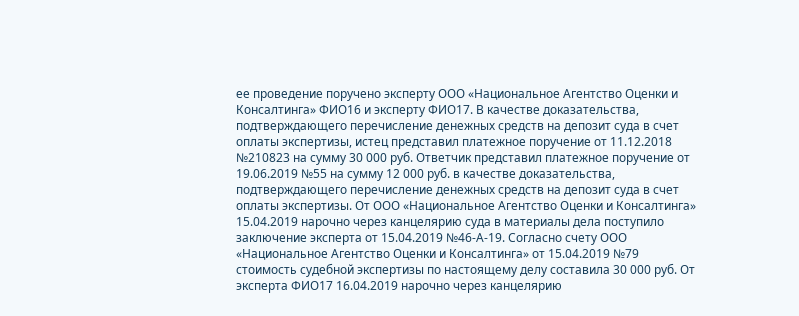ее проведение поручено эксперту ООО «Национальное Агентство Оценки и Консалтинга» ФИО16 и эксперту ФИО17. В качестве доказательства, подтверждающего перечисление денежных средств на депозит суда в счет оплаты экспертизы, истец представил платежное поручение от 11.12.2018 №210823 на сумму 30 000 руб. Ответчик представил платежное поручение от 19.06.2019 №55 на сумму 12 000 руб. в качестве доказательства, подтверждающего перечисление денежных средств на депозит суда в счет оплаты экспертизы. От ООО «Национальное Агентство Оценки и Консалтинга» 15.04.2019 нарочно через канцелярию суда в материалы дела поступило заключение эксперта от 15.04.2019 №46-А-19. Согласно счету ООО «Национальное Агентство Оценки и Консалтинга» от 15.04.2019 №79 стоимость судебной экспертизы по настоящему делу составила 30 000 руб. От эксперта ФИО17 16.04.2019 нарочно через канцелярию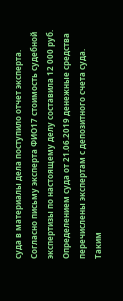суда в материалы дела поступило отчет эксперта. Согласно письму эксперта ФИО17 стоимость судебной экспертизы по настоящему делу составила 12 000 руб. Определением суда от 21.06.2019 денежные средства перечислены экспертам с депозитного счета суда. Таким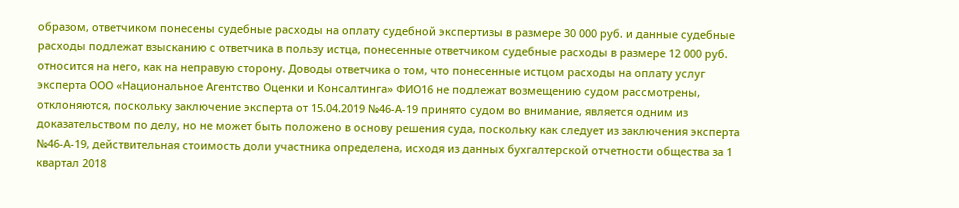образом, ответчиком понесены судебные расходы на оплату судебной экспертизы в размере 30 000 руб. и данные судебные расходы подлежат взысканию с ответчика в пользу истца, понесенные ответчиком судебные расходы в размере 12 000 руб. относится на него, как на неправую сторону. Доводы ответчика о том, что понесенные истцом расходы на оплату услуг эксперта ООО «Национальное Агентство Оценки и Консалтинга» ФИО16 не подлежат возмещению судом рассмотрены, отклоняются, поскольку заключение эксперта от 15.04.2019 №46-А-19 принято судом во внимание, является одним из доказательством по делу, но не может быть положено в основу решения суда, поскольку как следует из заключения эксперта №46-А-19, действительная стоимость доли участника определена, исходя из данных бухгалтерской отчетности общества за 1 квартал 2018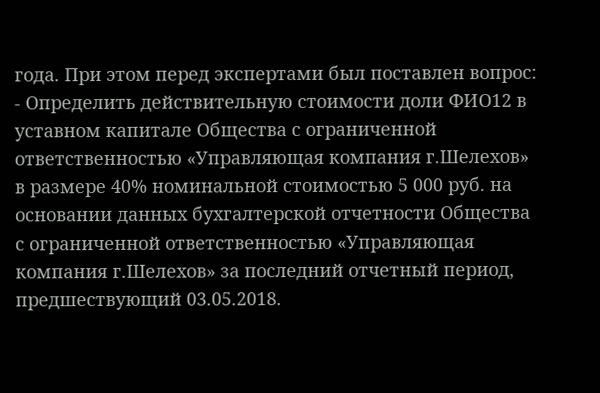года. При этом перед экспертами был поставлен вопрос: - Определить действительную стоимости доли ФИО12 в уставном капитале Общества с ограниченной ответственностью «Управляющая компания г.Шелехов» в размере 40% номинальной стоимостью 5 000 руб. на основании данных бухгалтерской отчетности Общества с ограниченной ответственностью «Управляющая компания г.Шелехов» за последний отчетный период, предшествующий 03.05.2018.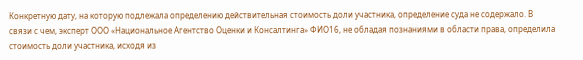Конкретную дату, на которую подлежала определению действительная стоимость доли участника, определение суда не содержало. В связи с чем, эксперт ООО «Национальное Агентство Оценки и Консалтинга» ФИО16, не обладая познаниями в области права, определила стоимость доли участника, исходя из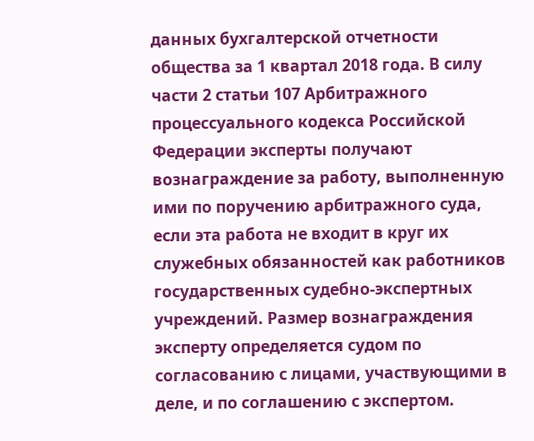данных бухгалтерской отчетности общества за 1 квартал 2018 года. В силу части 2 статьи 107 Арбитражного процессуального кодекса Российской Федерации эксперты получают вознаграждение за работу, выполненную ими по поручению арбитражного суда, если эта работа не входит в круг их служебных обязанностей как работников государственных судебно-экспертных учреждений. Размер вознаграждения эксперту определяется судом по согласованию с лицами, участвующими в деле, и по соглашению с экспертом.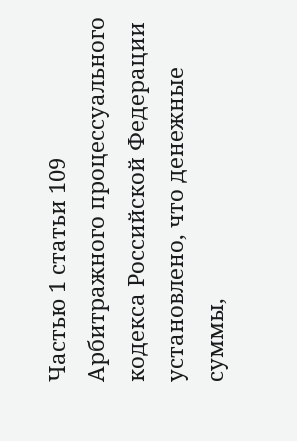Частью 1 статьи 109 Арбитражного процессуального кодекса Российской Федерации установлено, что денежные суммы,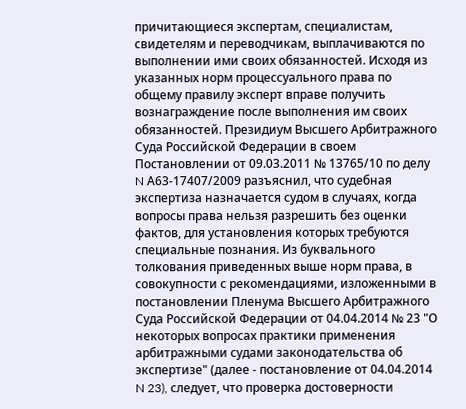причитающиеся экспертам, специалистам, свидетелям и переводчикам, выплачиваются по выполнении ими своих обязанностей. Исходя из указанных норм процессуального права по общему правилу эксперт вправе получить вознаграждение после выполнения им своих обязанностей. Президиум Высшего Арбитражного Суда Российской Федерации в своем Постановлении от 09.03.2011 № 13765/10 по делу N А63-17407/2009 разъяснил, что судебная экспертиза назначается судом в случаях, когда вопросы права нельзя разрешить без оценки фактов, для установления которых требуются специальные познания. Из буквального толкования приведенных выше норм права, в совокупности с рекомендациями, изложенными в постановлении Пленума Высшего Арбитражного Суда Российской Федерации от 04.04.2014 № 23 "О некоторых вопросах практики применения арбитражными судами законодательства об экспертизе" (далее - постановление от 04.04.2014 N 23), следует, что проверка достоверности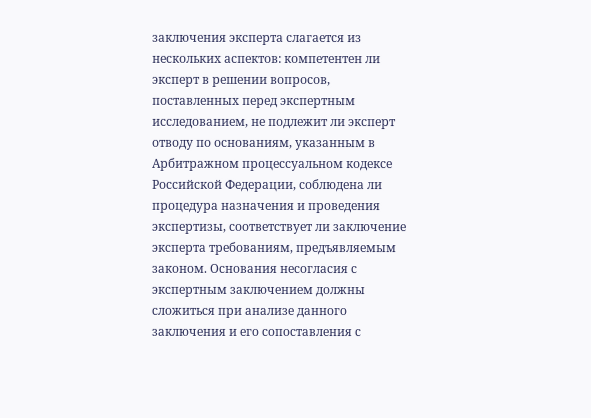заключения эксперта слагается из нескольких аспектов: компетентен ли эксперт в решении вопросов, поставленных перед экспертным исследованием, не подлежит ли эксперт отводу по основаниям, указанным в Арбитражном процессуальном кодексе Российской Федерации, соблюдена ли процедура назначения и проведения экспертизы, соответствует ли заключение эксперта требованиям, предъявляемым законом. Основания несогласия с экспертным заключением должны сложиться при анализе данного заключения и его сопоставления с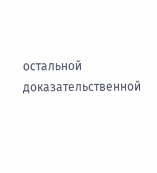остальной доказательственной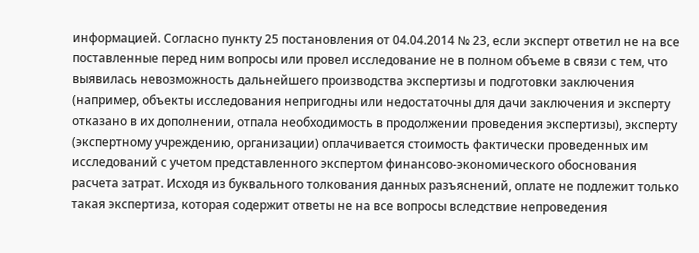информацией. Согласно пункту 25 постановления от 04.04.2014 № 23, если эксперт ответил не на все поставленные перед ним вопросы или провел исследование не в полном объеме в связи с тем, что выявилась невозможность дальнейшего производства экспертизы и подготовки заключения (например, объекты исследования непригодны или недостаточны для дачи заключения и эксперту отказано в их дополнении, отпала необходимость в продолжении проведения экспертизы), эксперту (экспертному учреждению, организации) оплачивается стоимость фактически проведенных им исследований с учетом представленного экспертом финансово-экономического обоснования расчета затрат. Исходя из буквального толкования данных разъяснений, оплате не подлежит только такая экспертиза, которая содержит ответы не на все вопросы вследствие непроведения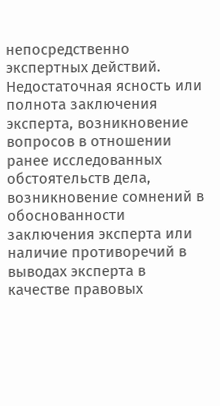непосредственно экспертных действий. Недостаточная ясность или полнота заключения эксперта, возникновение вопросов в отношении ранее исследованных обстоятельств дела, возникновение сомнений в обоснованности заключения эксперта или наличие противоречий в выводах эксперта в качестве правовых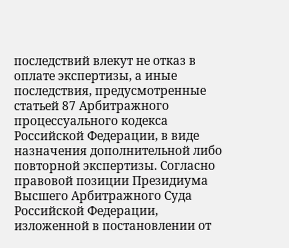последствий влекут не отказ в оплате экспертизы, а иные последствия, предусмотренные статьей 87 Арбитражного процессуального кодекса Российской Федерации, в виде назначения дополнительной либо повторной экспертизы. Согласно правовой позиции Президиума Высшего Арбитражного Суда Российской Федерации, изложенной в постановлении от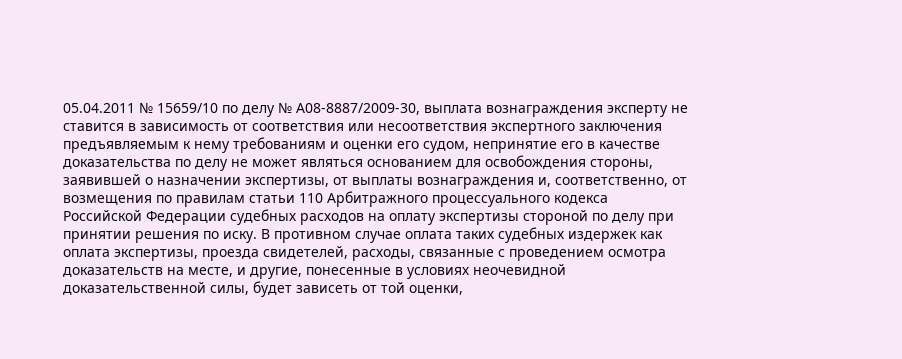05.04.2011 № 15659/10 по делу № А08-8887/2009-30, выплата вознаграждения эксперту не ставится в зависимость от соответствия или несоответствия экспертного заключения предъявляемым к нему требованиям и оценки его судом, непринятие его в качестве доказательства по делу не может являться основанием для освобождения стороны, заявившей о назначении экспертизы, от выплаты вознаграждения и, соответственно, от возмещения по правилам статьи 110 Арбитражного процессуального кодекса Российской Федерации судебных расходов на оплату экспертизы стороной по делу при принятии решения по иску. В противном случае оплата таких судебных издержек как оплата экспертизы, проезда свидетелей, расходы, связанные с проведением осмотра доказательств на месте, и другие, понесенные в условиях неочевидной доказательственной силы, будет зависеть от той оценки,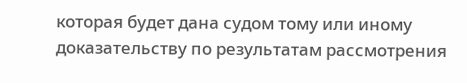которая будет дана судом тому или иному доказательству по результатам рассмотрения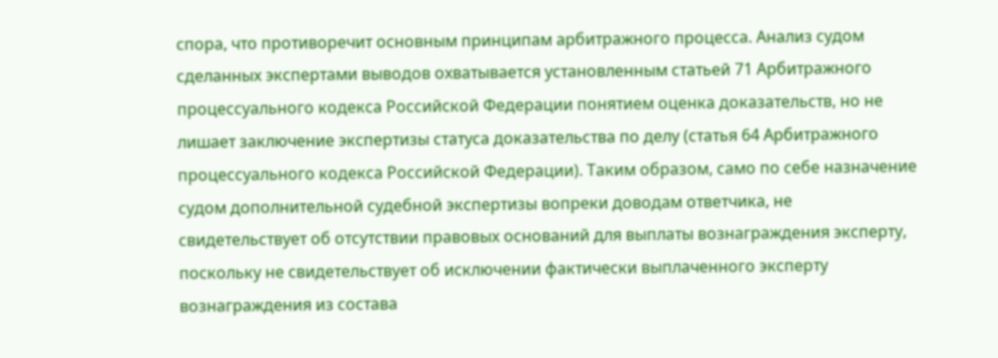спора, что противоречит основным принципам арбитражного процесса. Анализ судом сделанных экспертами выводов охватывается установленным статьей 71 Арбитражного процессуального кодекса Российской Федерации понятием оценка доказательств, но не лишает заключение экспертизы статуса доказательства по делу (статья 64 Арбитражного процессуального кодекса Российской Федерации). Таким образом, само по себе назначение судом дополнительной судебной экспертизы вопреки доводам ответчика, не свидетельствует об отсутствии правовых оснований для выплаты вознаграждения эксперту, поскольку не свидетельствует об исключении фактически выплаченного эксперту вознаграждения из состава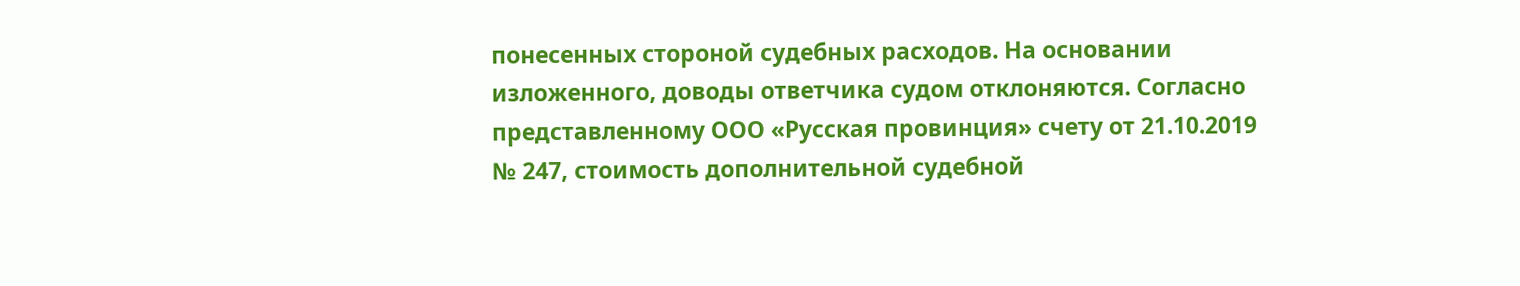понесенных стороной судебных расходов. На основании изложенного, доводы ответчика судом отклоняются. Согласно представленному ООО «Русская провинция» счету от 21.10.2019 № 247, стоимость дополнительной судебной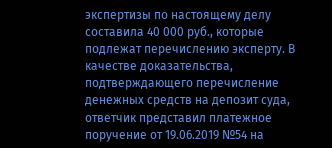экспертизы по настоящему делу составила 40 000 руб., которые подлежат перечислению эксперту. В качестве доказательства, подтверждающего перечисление денежных средств на депозит суда, ответчик представил платежное поручение от 19.06.2019 №54 на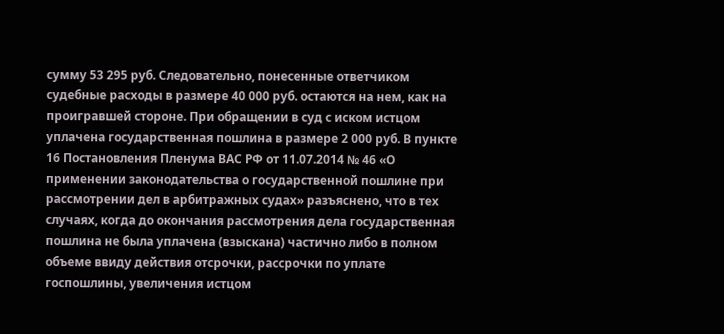сумму 53 295 руб. Следовательно, понесенные ответчиком судебные расходы в размере 40 000 руб. остаются на нем, как на проигравшей стороне. При обращении в суд с иском истцом уплачена государственная пошлина в размере 2 000 руб. В пункте 16 Постановления Пленума ВАС РФ от 11.07.2014 № 46 «О применении законодательства о государственной пошлине при рассмотрении дел в арбитражных судах» разъяснено, что в тех случаях, когда до окончания рассмотрения дела государственная пошлина не была уплачена (взыскана) частично либо в полном объеме ввиду действия отсрочки, рассрочки по уплате госпошлины, увеличения истцом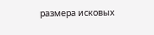размера исковых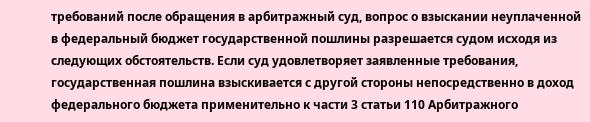требований после обращения в арбитражный суд, вопрос о взыскании неуплаченной в федеральный бюджет государственной пошлины разрешается судом исходя из следующих обстоятельств. Если суд удовлетворяет заявленные требования, государственная пошлина взыскивается с другой стороны непосредственно в доход федерального бюджета применительно к части 3 статьи 110 Арбитражного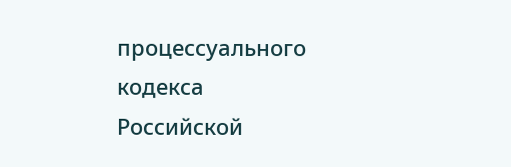процессуального кодекса Российской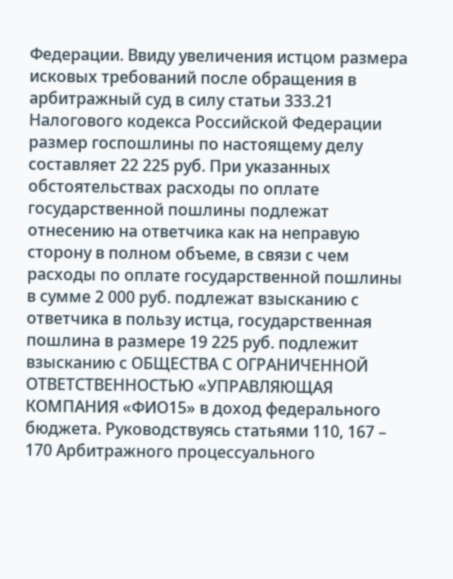Федерации. Ввиду увеличения истцом размера исковых требований после обращения в арбитражный суд в силу статьи 333.21 Налогового кодекса Российской Федерации размер госпошлины по настоящему делу составляет 22 225 руб. При указанных обстоятельствах расходы по оплате государственной пошлины подлежат отнесению на ответчика как на неправую сторону в полном объеме, в связи с чем расходы по оплате государственной пошлины в сумме 2 000 руб. подлежат взысканию с ответчика в пользу истца, государственная пошлина в размере 19 225 руб. подлежит взысканию с ОБЩЕСТВА С ОГРАНИЧЕННОЙ ОТВЕТСТВЕННОСТЬЮ «УПРАВЛЯЮЩАЯ КОМПАНИЯ «ФИО15» в доход федерального бюджета. Руководствуясь статьями 110, 167 – 170 Арбитражного процессуального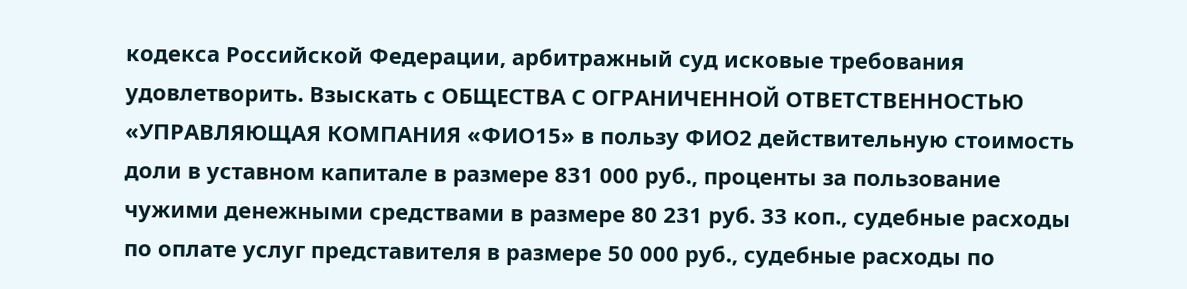кодекса Российской Федерации, арбитражный суд исковые требования удовлетворить. Взыскать с ОБЩЕСТВА С ОГРАНИЧЕННОЙ ОТВЕТСТВЕННОСТЬЮ «УПРАВЛЯЮЩАЯ КОМПАНИЯ «ФИО15» в пользу ФИО2 действительную стоимость доли в уставном капитале в размере 831 000 руб., проценты за пользование чужими денежными средствами в размере 80 231 руб. 33 коп., судебные расходы по оплате услуг представителя в размере 50 000 руб., судебные расходы по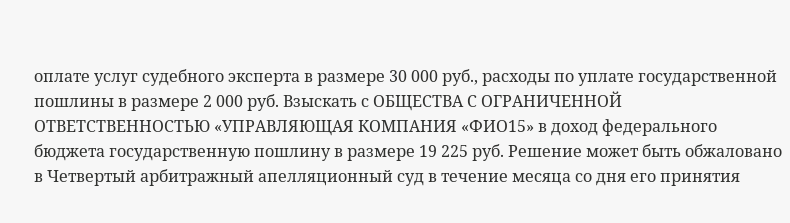оплате услуг судебного эксперта в размере 30 000 руб., расходы по уплате государственной пошлины в размере 2 000 руб. Взыскать с ОБЩЕСТВА С ОГРАНИЧЕННОЙ ОТВЕТСТВЕННОСТЬЮ «УПРАВЛЯЮЩАЯ КОМПАНИЯ «ФИО15» в доход федерального бюджета государственную пошлину в размере 19 225 руб. Решение может быть обжаловано в Четвертый арбитражный апелляционный суд в течение месяца со дня его принятия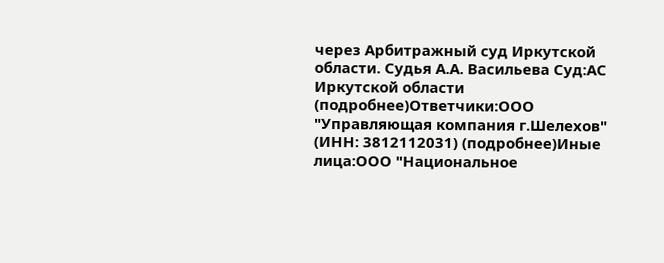через Арбитражный суд Иркутской области. Судья А.А. Васильева Суд:АС Иркутской области (подробнее)Ответчики:ООО "Управляющая компания г.Шелехов" (ИНН: 3812112031) (подробнее)Иные лица:ООО "Национальное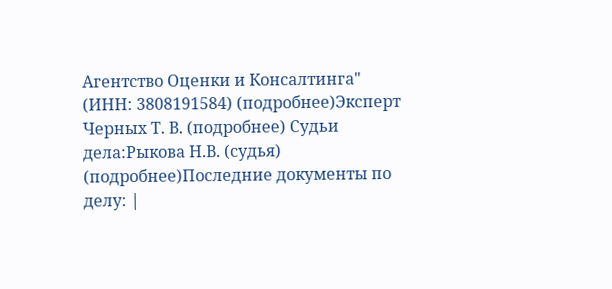Агентство Оценки и Консалтинга" (ИНН: 3808191584) (подробнее)Эксперт Черных Т. В. (подробнее) Судьи дела:Рыкова Н.В. (судья) (подробнее)Последние документы по делу: |